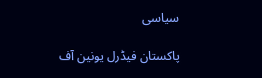سیاسی

پاکستان فیڈرل یونین آف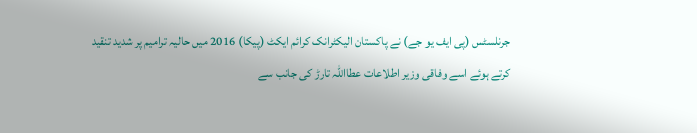جرنلسٹس (پی ایف یو جے) نے پاکستان الیکٹرانک کرائم ایکٹ (پیکا) 2016 میں حالیہ ترامیم پر شدید تنقید کرتے ہوئے اسے وفاقی وزیر اطلاعات عطااللہ تارڑ کی جانب سے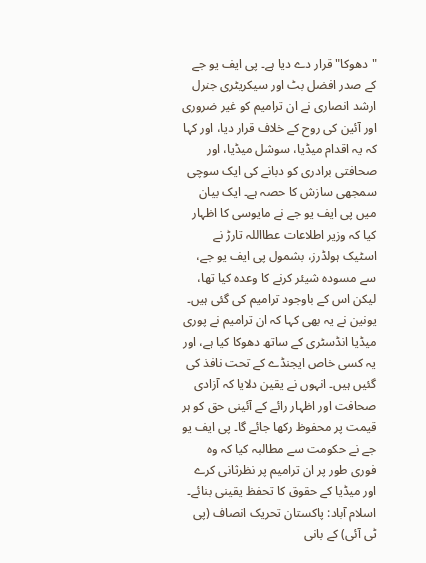"دھوکا" قرار دے دیا ہے۔ پی ایف یو جے کے صدر افضل بٹ اور سیکریٹری جنرل ارشد انصاری نے ان ترامیم کو غیر ضروری اور آئین کی روح کے خلاف قرار دیا، اور کہا کہ یہ اقدام میڈیا، سوشل میڈیا، اور صحافتی برادری کو دبانے کی ایک سوچی سمجھی سازش کا حصہ ہے۔ ایک بیان میں پی ایف یو جے نے مایوسی کا اظہار کیا کہ وزیر اطلاعات عطااللہ تارڑ نے اسٹیک ہولڈرز، بشمول پی ایف یو جے، سے مسودہ شیئر کرنے کا وعدہ کیا تھا، لیکن اس کے باوجود ترامیم کی گئی ہیں۔ یونین نے یہ بھی کہا کہ ان ترامیم نے پوری میڈیا انڈسٹری کے ساتھ دھوکا کیا ہے، اور یہ کسی خاص ایجنڈے کے تحت نافذ کی گئیں ہیں۔ انہوں نے یقین دلایا کہ آزادی صحافت اور اظہار رائے کے آئینی حق کو ہر قیمت پر محفوظ رکھا جائے گا۔ پی ایف یو جے نے حکومت سے مطالبہ کیا کہ وہ فوری طور پر ان ترامیم پر نظرثانی کرے اور میڈیا کے حقوق کا تحفظ یقینی بنائے۔
اسلام آباد: پاکستان تحریک انصاف (پی ٹی آئی) کے بانی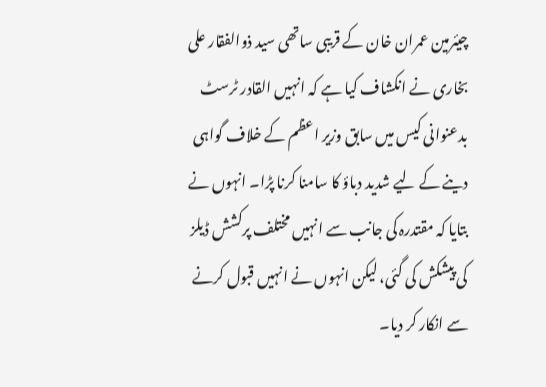چیئرمین عمران خان کے قریبی ساتھی سید ذوالفقار علی بخاری نے انکشاف کیا ہے کہ انہیں القادر ٹرسٹ بدعنوانی کیس میں سابق وزیر اعظم کے خلاف گواہی دینے کے لیے شدید دباؤ کا سامنا کرنا پڑا۔ انہوں نے بتایا کہ مقتدرہ کی جانب سے انہیں مختلف پرکشش ڈیلز کی پیشکش کی گئی، لیکن انہوں نے انہیں قبول کرنے سے انکار کر دیا۔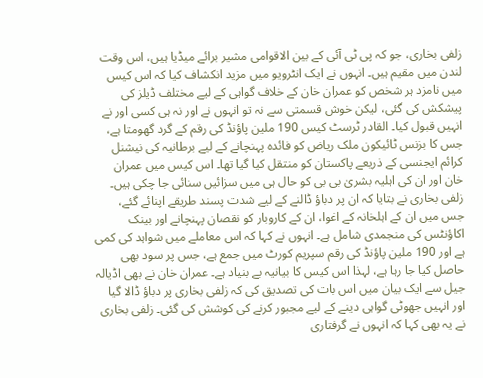زلفی بخاری، جو کہ پی ٹی آئی کے بین الاقوامی مشیر برائے میڈیا ہیں، اس وقت لندن میں مقیم ہیں۔ انہوں نے ایک انٹرویو میں مزید انکشاف کیا کہ اس کیس میں نامزد ہر شخص کو عمران خان کے خلاف گواہی کے لیے مختلف ڈیلز کی پیشکش کی گئی، لیکن خوش قسمتی سے نہ تو انہوں نے اور نہ ہی کسی اور نے انہیں قبول کیا۔ القادر ٹرسٹ کیس 190 ملین پاؤنڈ کی رقم کے گرد گھومتا ہے، جس کا بزنس ٹائیکون ملک ریاض کو فائدہ پہنچانے کے لیے برطانیہ کی نیشنل کرائم ایجنسی کے ذریعے پاکستان کو منتقل کیا گیا تھا۔ اس کیس میں عمران خان اور ان کی اہلیہ بشریٰ بی بی کو حال ہی میں سزائیں سنائی جا چکی ہیں۔ زلفی بخاری نے بتایا کہ ان پر دباؤ ڈالنے کے لیے شدت پسند طریقے اپنائے گئے، جس میں ان کے اہلخانہ کے اغوا، ان کے کاروبار کو نقصان پہنچانے اور بینک اکاؤنٹس کی منجمدی شامل ہے۔ انہوں نے کہا کہ اس معاملے میں شواہد کی کمی ہے اور 190 ملین پاؤنڈ کی رقم سپریم کورٹ میں جمع ہے، جس پر سود بھی حاصل کیا جا رہا ہے، لہذا اس کیس کا بیانیہ بے بنیاد ہے۔ عمران خان نے بھی اڈیالہ جیل سے ایک بیان میں اس بات کی تصدیق کی کہ زلفی بخاری پر دباؤ ڈالا گیا اور انہیں جھوٹی گواہی دینے کے لیے مجبور کرنے کی کوشش کی گئی۔ زلفی بخاری نے یہ بھی کہا کہ انہوں نے گرفتاری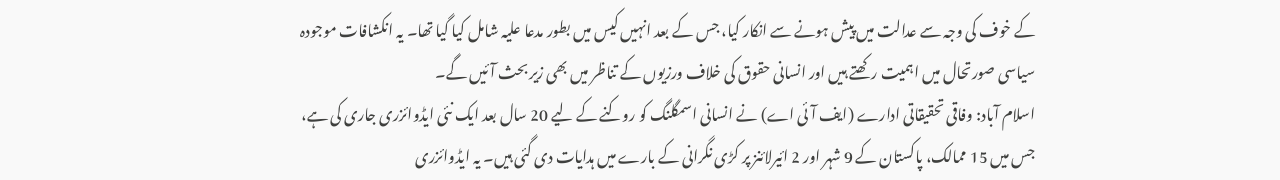کے خوف کی وجہ سے عدالت میں پیش ہونے سے انکار کیا، جس کے بعد انہیں کیس میں بطور مدعا علیہ شامل کیا گیا تھا۔ یہ انکشافات موجودہ سیاسی صورتحال میں اہمیت رکھتے ہیں اور انسانی حقوق کی خلاف ورزیوں کے تناظر میں بھی زیر بحث آئیں گے۔
اسلام آباد: وفاقی تحقیقاتی ادارے (ایف آئی اے) نے انسانی اسمگلنگ کو روکنے کے لیے 20 سال بعد ایک نئی ایڈوائزری جاری کی ہے، جس میں 15 ممالک، پاکستان کے 9 شہر اور 2 ائیرلائنز پر کڑی نگرانی کے بارے میں ہدایات دی گئی ہیں۔ یہ ایڈوائزری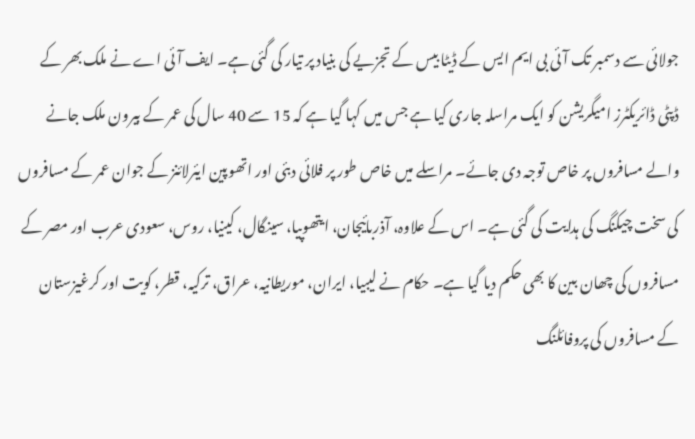جولائی سے دسمبر تک آئی بی ایم ایس کے ڈیٹا بیس کے تجزیے کی بنیاد پر تیار کی گئی ہے۔ ایف آئی اے نے ملک بھر کے ڈپٹی ڈائریکٹرز امیگریشن کو ایک مراسلہ جاری کیا ہے جس میں کہا گیا ہے کہ 15 سے 40 سال کی عمر کے بیرون ملک جانے والے مسافروں پر خاص توجہ دی جائے۔ مراسلے میں خاص طور پر فلائی دبئی اور اتھوپین ایئرلائنز کے جوان عمر کے مسافروں کی سخت چیکنگ کی ہدایت کی گئی ہے۔ اس کے علاوہ، آذربائیجان، ایتھوپیا، سینگال، کینیا، روس، سعودی عرب اور مصر کے مسافروں کی چھان بین کا بھی حکم دیا گیا ہے۔ حکام نے لیبیا، ایران، موریطانیہ، عراق، ترکیہ، قطر، کویت اور کرغیزستان کے مسافروں کی پروفائلنگ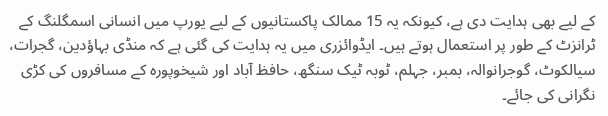کے لیے بھی ہدایت دی ہے، کیونکہ یہ 15 ممالک پاکستانیوں کے لیے یورپ میں انسانی اسمگلنگ کے ٹرانزٹ کے طور پر استعمال ہوتے ہیں۔ ایڈوائزری میں یہ ہدایت کی گئی ہے کہ منڈی بہاؤدین، گجرات، سیالکوٹ، گوجرانوالہ، بمبر، جہلم، ٹوبہ ٹیک سنگھ، حافظ آباد اور شیخوپورہ کے مسافروں کی کڑی نگرانی کی جائے۔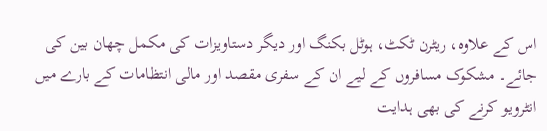اس کے علاوہ، ریٹرن ٹکٹ، ہوٹل بکنگ اور دیگر دستاویزات کی مکمل چھان بین کی جائے۔ مشکوک مسافروں کے لیے ان کے سفری مقصد اور مالی انتظامات کے بارے میں انٹرویو کرنے کی بھی ہدایت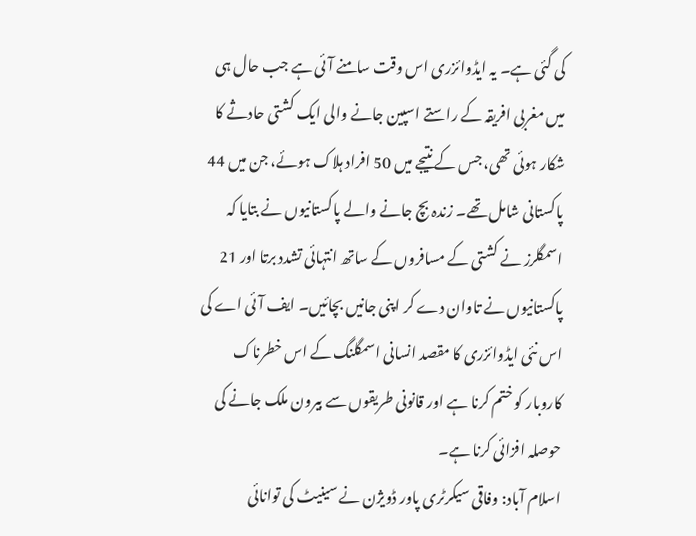کی گئی ہے۔ یہ ایڈوائزری اس وقت سامنے آئی ہے جب حال ہی میں مغربی افریقہ کے راستے اسپین جانے والی ایک کشتی حادثے کا شکار ہوئی تھی، جس کے نتیجے میں 50 افراد ہلاک ہوئے، جن میں 44 پاکستانی شامل تھے۔ زندہ بچ جانے والے پاکستانیوں نے بتایا کہ اسمگلرز نے کشتی کے مسافروں کے ساتھ انتہائی تشدد برتا اور 21 پاکستانیوں نے تاوان دے کر اپنی جانیں بچائیں۔ ایف آئی اے کی اس نئی ایڈوائزری کا مقصد انسانی اسمگلنگ کے اس خطرناک کاروبار کو ختم کرنا ہے اور قانونی طریقوں سے بیرون ملک جانے کی حوصلہ افزائی کرنا ہے۔
اسلام آباد: وفاقی سیکرٹری پاور ڈویژن نے سینیٹ کی توانائی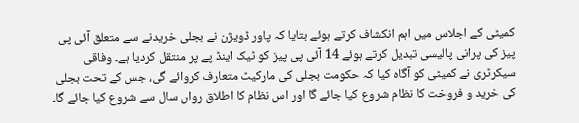کمیٹی کے اجلاس میں اہم انکشاف کرتے ہوئے بتایا کہ پاور ڈویژن نے بجلی خریدنے سے متعلق آئی پی پیز کی پرانی پالیسی تبدیل کرتے ہوئے 14 آئی پی پیز کو ٹیک اینڈ پے پر منتقل کردیا ہے۔ وفاقی سیکرٹری نے کمیٹی کو آگاہ کیا کہ حکومت بجلی کی مارکیٹ متعارف کروائے گی، جس کے تحت بجلی کی خرید و فروخت کا نظام شروع کیا جائے گا اور اس نظام کا اطلاق رواں سال سے شروع کیا جائے گا۔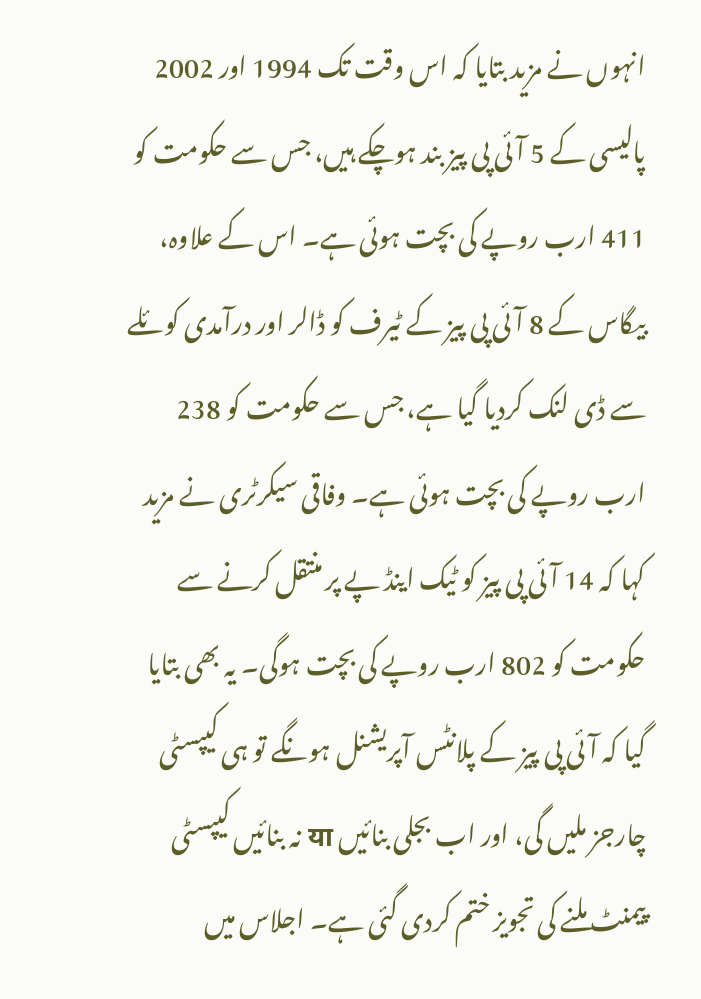انہوں نے مزید بتایا کہ اس وقت تک 1994 اور 2002 پالیسی کے 5 آئی پی پیز بند ہوچکے ہیں، جس سے حکومت کو 411 ارب روپے کی بچت ہوئی ہے۔ اس کے علاوہ، بیگاس کے 8 آئی پی پیز کے ٹیرف کو ڈالر اور درآمدی کوئلے سے ڈی لنک کردیا گیا ہے، جس سے حکومت کو 238 ارب روپے کی بچت ہوئی ہے۔ وفاقی سیکرٹری نے مزید کہا کہ 14 آئی پی پیز کو ٹیک اینڈ پے پر منتقل کرنے سے حکومت کو 802 ارب روپے کی بچت ہوگی۔ یہ بھی بتایا گیا کہ آئی پی پیز کے پلانٹس آپریشنل ہونگے تو ہی کیپسٹی چارجز ملیں گی، اور اب بجلی بنائیں या نہ بنائیں کیپسٹی پیمنٹ ملنے کی تجویز ختم کردی گئی ہے۔ اجلاس میں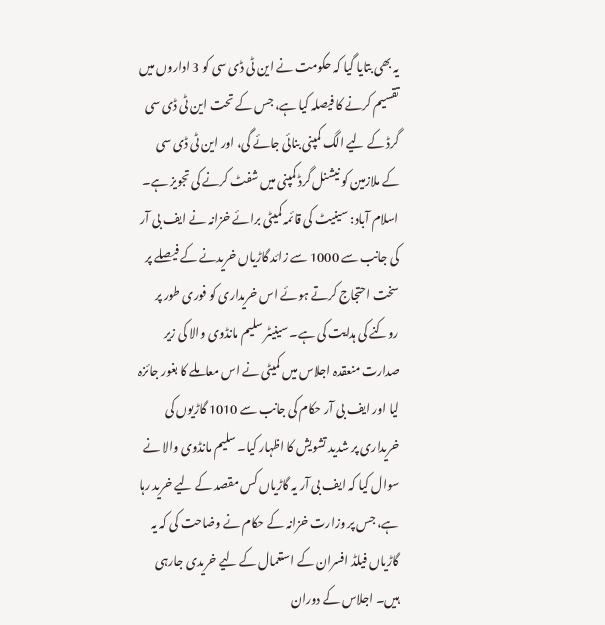یہ بھی بتایا گیا کہ حکومت نے این ٹی ڈی سی کو 3 اداروں میں تقسیم کرنے کا فیصلہ کیا ہے، جس کے تحت این ٹی ڈی سی گرڈ کے لیے الگ کمپنی بنائی جائے گی، اور این ٹی ڈی سی کے ملازمین کو نیشنل گرڈ کمپنی میں شفٹ کرنے کی تجویز ہے۔
اسلام آباد: سینیٹ کی قائمہ کمیٹی برائے خزانہ نے ایف بی آر کی جانب سے 1000 سے زائد گاڑیاں خریدنے کے فیصلے پر سخت احتجاج کرتے ہوئے اس خریداری کو فوری طور پر روکنے کی ہدایت کی ہے۔ سینیٹر سلیم مانڈوی والا کی زیر صدارت منعقدہ اجلاس میں کمیٹی نے اس معاملے کا بغور جائزہ لیا اور ایف بی آر حکام کی جانب سے 1010 گاڑیوں کی خریداری پر شدید تشویش کا اظہار کیا۔ سلیم مانڈوی والا نے سوال کیا کہ ایف بی آر یہ گاڑیاں کس مقصد کے لیے خرید رہا ہے، جس پر وزارت خزانہ کے حکام نے وضاحت کی کہ یہ گاڑیاں فیلڈ افسران کے استعمال کے لیے خریدی جارہی ہیں۔ اجلاس کے دوران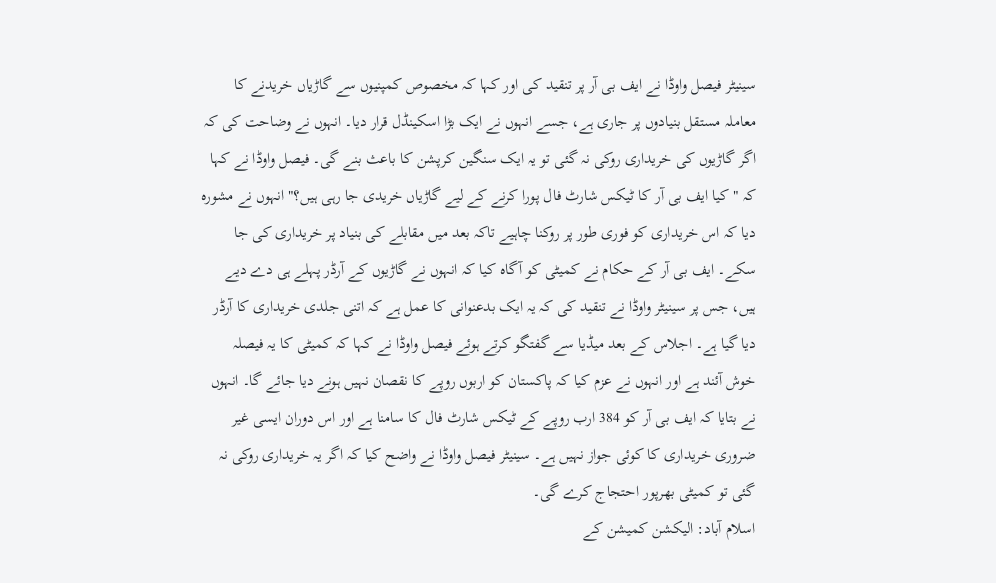سینیٹر فیصل واوڈا نے ایف بی آر پر تنقید کی اور کہا کہ مخصوص کمپنیوں سے گاڑیاں خریدنے کا معاملہ مستقل بنیادوں پر جاری ہے، جسے انہوں نے ایک بڑا اسکینڈل قرار دیا۔ انہوں نے وضاحت کی کہ اگر گاڑیوں کی خریداری روکی نہ گئی تو یہ ایک سنگین کرپشن کا باعث بنے گی۔ فیصل واوڈا نے کہا کہ "کیا ایف بی آر کا ٹیکس شارٹ فال پورا کرنے کے لیے گاڑیاں خریدی جا رہی ہیں؟" انہوں نے مشورہ دیا کہ اس خریداری کو فوری طور پر روکنا چاہیے تاکہ بعد میں مقابلے کی بنیاد پر خریداری کی جا سکے۔ ایف بی آر کے حکام نے کمیٹی کو آگاہ کیا کہ انہوں نے گاڑیوں کے آرڈر پہلے ہی دے دیے ہیں، جس پر سینیٹر واوڈا نے تنقید کی کہ یہ ایک بدعنوانی کا عمل ہے کہ اتنی جلدی خریداری کا آرڈر دیا گیا ہے۔ اجلاس کے بعد میڈیا سے گفتگو کرتے ہوئے فیصل واوڈا نے کہا کہ کمیٹی کا یہ فیصلہ خوش آئند ہے اور انہوں نے عزم کیا کہ پاکستان کو اربوں روپے کا نقصان نہیں ہونے دیا جائے گا۔ انہوں نے بتایا کہ ایف بی آر کو 384 ارب روپے کے ٹیکس شارٹ فال کا سامنا ہے اور اس دوران ایسی غیر ضروری خریداری کا کوئی جواز نہیں ہے۔ سینیٹر فیصل واوڈا نے واضح کیا کہ اگر یہ خریداری روکی نہ گئی تو کمیٹی بھرپور احتجاج کرے گی۔
اسلام آباد: الیکشن کمیشن کے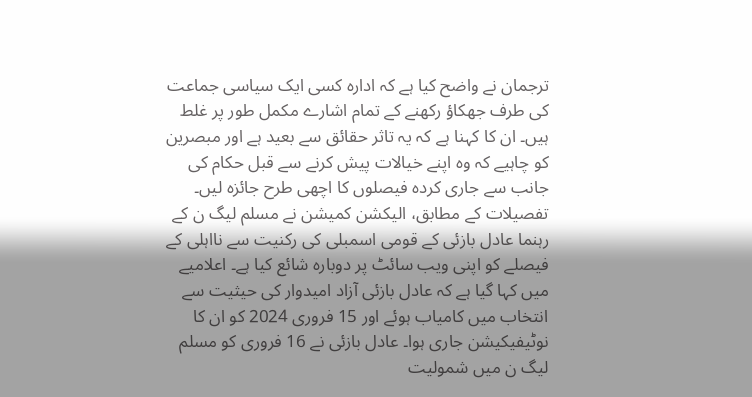ترجمان نے واضح کیا ہے کہ ادارہ کسی ایک سیاسی جماعت کی طرف جھکاؤ رکھنے کے تمام اشارے مکمل طور پر غلط ہیں۔ ان کا کہنا ہے کہ یہ تاثر حقائق سے بعید ہے اور مبصرین کو چاہیے کہ وہ اپنے خیالات پیش کرنے سے قبل حکام کی جانب سے جاری کردہ فیصلوں کا اچھی طرح جائزہ لیں۔ تفصیلات کے مطابق، الیکشن کمیشن نے مسلم لیگ ن کے رہنما عادل بازئی کے قومی اسمبلی کی رکنیت سے نااہلی کے فیصلے کو اپنی ویب سائٹ پر دوبارہ شائع کیا ہے۔ اعلامیے میں کہا گیا ہے کہ عادل بازئی آزاد امیدوار کی حیثیت سے انتخاب میں کامیاب ہوئے اور 15 فروری 2024 کو ان کا نوٹیفیکیشن جاری ہوا۔ عادل بازئی نے 16 فروری کو مسلم لیگ ن میں شمولیت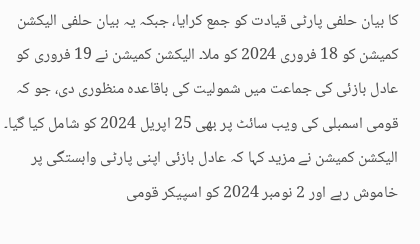کا بیان حلفی پارٹی قیادت کو جمع کرایا، جبکہ یہ بیان حلفی الیکشن کمیشن کو 18 فروری 2024 کو ملا۔ الیکشن کمیشن نے 19 فروری کو عادل بازئی کی جماعت میں شمولیت کی باقاعدہ منظوری دی، جو کہ قومی اسمبلی کی ویب سائٹ پر بھی 25 اپریل 2024 کو شامل کیا گیا۔ الیکشن کمیشن نے مزید کہا کہ عادل بازئی اپنی پارٹی وابستگی پر خاموش رہے اور 2 نومبر 2024 کو اسپیکر قومی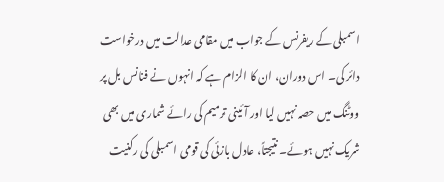اسمبلی کے ریفرنس کے جواب میں مقامی عدالت میں درخواست دائر کی۔ اس دوران، ان کا الزام ہے کہ انہوں نے فنانس بل پر ووٹنگ میں حصہ نہیں لیا اور آئینی ترمیم کی رائے شماری میں بھی شریک نہیں ہوئے۔ نتیجتاً، عادل بازئی کی قومی اسمبلی کی رکنیت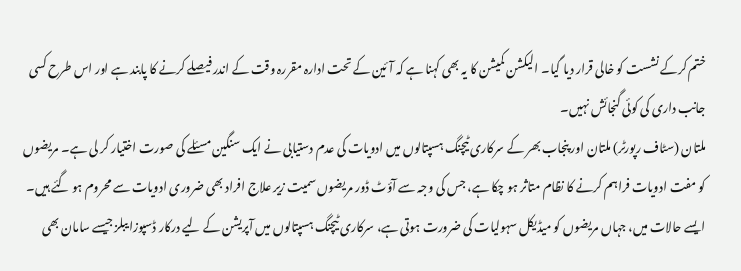ختم کرکے نشست کو خالی قرار دیا گیا۔ الیکشن کمیشن کا یہ بھی کہنا ہے کہ آئین کے تحت ادارہ مقررہ وقت کے اندر فیصلے کرنے کا پابند ہے اور اس طرح کسی جانب داری کی کوئی گنجائش نہیں۔
ملتان (سٹاف رپورٹر) ملتان اور پنجاب بھر کے سرکاری ٹیچنگ ہسپتالوں میں ادویات کی عدم دستیابی نے ایک سنگین مسئلے کی صورت اختیار کر لی ہے۔ مریضوں کو مفت ادویات فراہم کرنے کا نظام متاثر ہو چکا ہے، جس کی وجہ سے آؤٹ ڈور مریضوں سمیت زیر علاج افراد بھی ضروری ادویات سے محروم ہو گئے ہیں۔ ایسے حالات میں، جہاں مریضوں کو میڈیکل سہولیات کی ضرورت ہوتی ہے، سرکاری ٹیچنگ ہسپتالوں میں آپریشن کے لیے درکار ڈسپوزایبلز جیسے سامان بھی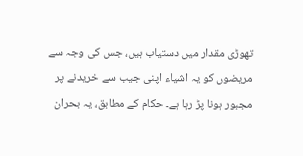تھوڑی مقدار میں دستیاب ہیں، جس کی وجہ سے مریضوں کو یہ اشیاء اپنی جیب سے خریدنے پر مجبور ہونا پڑ رہا ہے۔ حکام کے مطابق، یہ بحران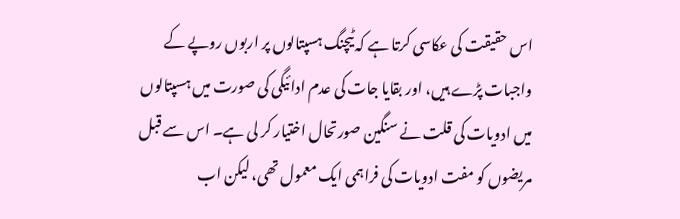اس حقیقت کی عکاسی کرتا ہے کہ ٹیچنگ ہسپتالوں پر اربوں روپے کے واجبات پڑے ہیں، اور بقایا جات کی عدم ادائیگی کی صورت میں ہسپتالوں میں ادویات کی قلت نے سنگین صورتحال اختیار کر لی ہے۔ اس سے قبل مریضوں کو مفت ادویات کی فراہمی ایک معمول تھی، لیکن اب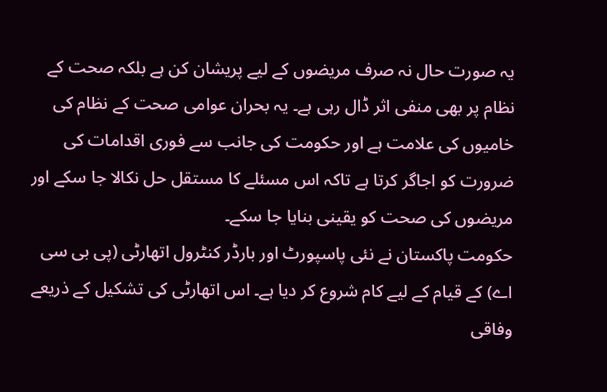یہ صورت حال نہ صرف مریضوں کے لیے پریشان کن ہے بلکہ صحت کے نظام پر بھی منفی اثر ڈال رہی ہے۔ یہ بحران عوامی صحت کے نظام کی خامیوں کی علامت ہے اور حکومت کی جانب سے فوری اقدامات کی ضرورت کو اجاگر کرتا ہے تاکہ اس مسئلے کا مستقل حل نکالا جا سکے اور مریضوں کی صحت کو یقینی بنایا جا سکے۔
حکومت پاکستان نے نئی پاسپورٹ اور بارڈر کنٹرول اتھارٹی (پی بی سی اے) کے قیام کے لیے کام شروع کر دیا ہے۔ اس اتھارٹی کی تشکیل کے ذریعے وفاقی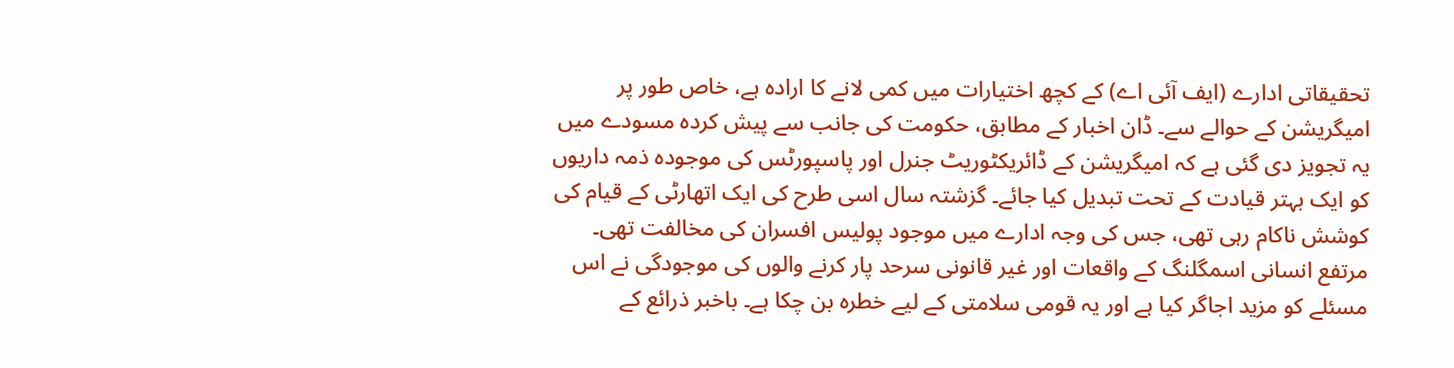تحقیقاتی ادارے (ایف آئی اے) کے کچھ اختیارات میں کمی لانے کا ارادہ ہے، خاص طور پر امیگریشن کے حوالے سے۔ ڈان اخبار کے مطابق، حکومت کی جانب سے پیش کردہ مسودے میں یہ تجویز دی گئی ہے کہ امیگریشن کے ڈائریکٹوریٹ جنرل اور پاسپورٹس کی موجودہ ذمہ داریوں کو ایک بہتر قیادت کے تحت تبدیل کیا جائے۔ گزشتہ سال اسی طرح کی ایک اتھارٹی کے قیام کی کوشش ناکام رہی تھی، جس کی وجہ ادارے میں موجود پولیس افسران کی مخالفت تھی۔ مرتفع انسانی اسمگلنگ کے واقعات اور غیر قانونی سرحد پار کرنے والوں کی موجودگی نے اس مسئلے کو مزید اجاگر کیا ہے اور یہ قومی سلامتی کے لیے خطرہ بن چکا ہے۔ باخبر ذرائع کے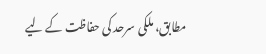مطابق، ملکی سرحد کی حفاظت کے لیے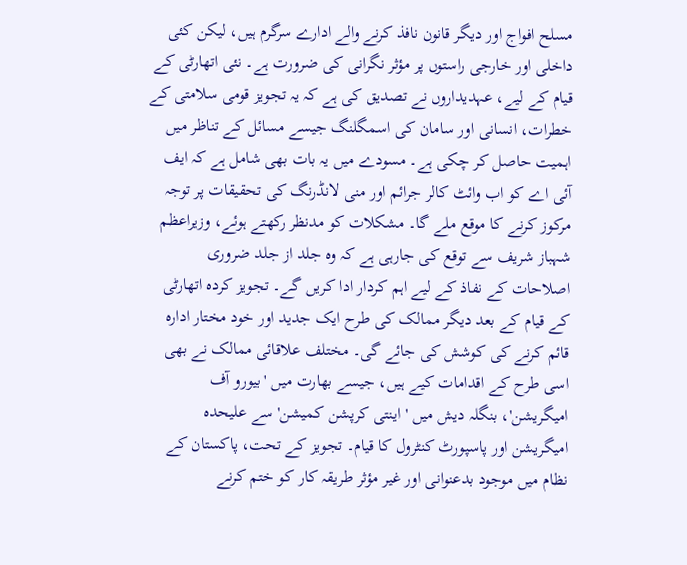مسلح افواج اور دیگر قانون نافذ کرنے والے ادارے سرگرم ہیں، لیکن کئی داخلی اور خارجی راستوں پر مؤثر نگرانی کی ضرورت ہے۔ نئی اتھارٹی کے قیام کے لیے، عہدیداروں نے تصدیق کی ہے کہ یہ تجویز قومی سلامتی کے خطرات، انسانی اور سامان کی اسمگلنگ جیسے مسائل کے تناظر میں اہمیت حاصل کر چکی ہے۔ مسودے میں یہ بات بھی شامل ہے کہ ایف آئی اے کو اب وائٹ کالر جرائم اور منی لانڈرنگ کی تحقیقات پر توجہ مرکوز کرنے کا موقع ملے گا۔ مشکلات کو مدنظر رکھتے ہوئے، وزیراعظم شہباز شریف سے توقع کی جارہی ہے کہ وہ جلد از جلد ضروری اصلاحات کے نفاذ کے لیے اہم کردار ادا کریں گے۔ تجویز کردہ اتھارٹی کے قیام کے بعد دیگر ممالک کی طرح ایک جدید اور خود مختار ادارہ قائم کرنے کی کوشش کی جائے گی۔ مختلف علاقائی ممالک نے بھی اسی طرح کے اقدامات کیے ہیں، جیسے بھارت میں 'بیورو آف امیگریشن'، بنگلہ دیش میں 'اینتی کرپشن کمیشن' سے علیحدہ امیگریشن اور پاسپورٹ کنٹرول کا قیام۔ تجویز کے تحت، پاکستان کے نظام میں موجود بدعنوانی اور غیر مؤثر طریقہ کار کو ختم کرنے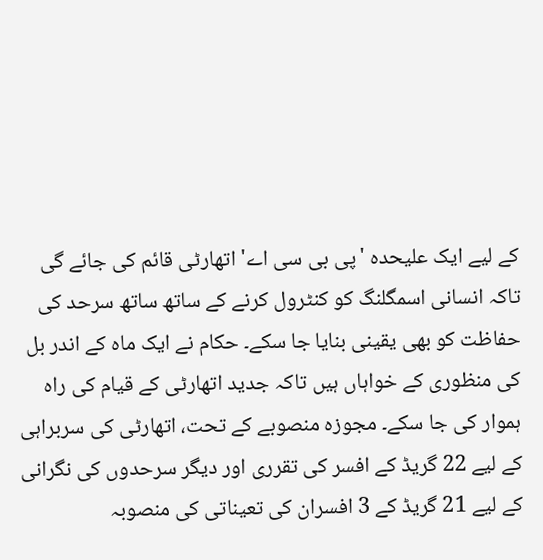کے لیے ایک علیحدہ 'پی بی سی اے' اتھارٹی قائم کی جائے گی تاکہ انسانی اسمگلنگ کو کنٹرول کرنے کے ساتھ ساتھ سرحد کی حفاظت کو بھی یقینی بنایا جا سکے۔ حکام نے ایک ماہ کے اندر بل کی منظوری کے خواہاں ہیں تاکہ جدید اتھارٹی کے قیام کی راہ ہموار کی جا سکے۔ مجوزہ منصوبے کے تحت، اتھارٹی کی سربراہی کے لیے 22 گریڈ کے افسر کی تقرری اور دیگر سرحدوں کی نگرانی کے لیے 21 گریڈ کے 3 افسران کی تعیناتی کی منصوبہ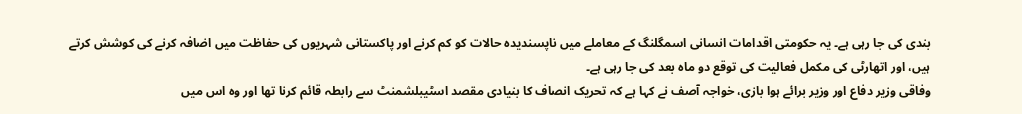بندی کی جا رہی ہے۔ یہ حکومتی اقدامات انسانی اسمگلنگ کے معاملے میں ناپسندیدہ حالات کو کم کرنے اور پاکستانی شہریوں کی حفاظت میں اضافہ کرنے کی کوشش کرتے ہیں، اور اتھارٹی کی مکمل فعالیت کی توقع دو ماہ بعد کی جا رہی ہے۔
وفاقی وزیر دفاع اور وزیر برائے ہوا بازی، خواجہ آصف نے کہا ہے کہ تحریک انصاف کا بنیادی مقصد اسٹیبلشمنٹ سے رابطہ قائم کرنا تھا اور وہ اس میں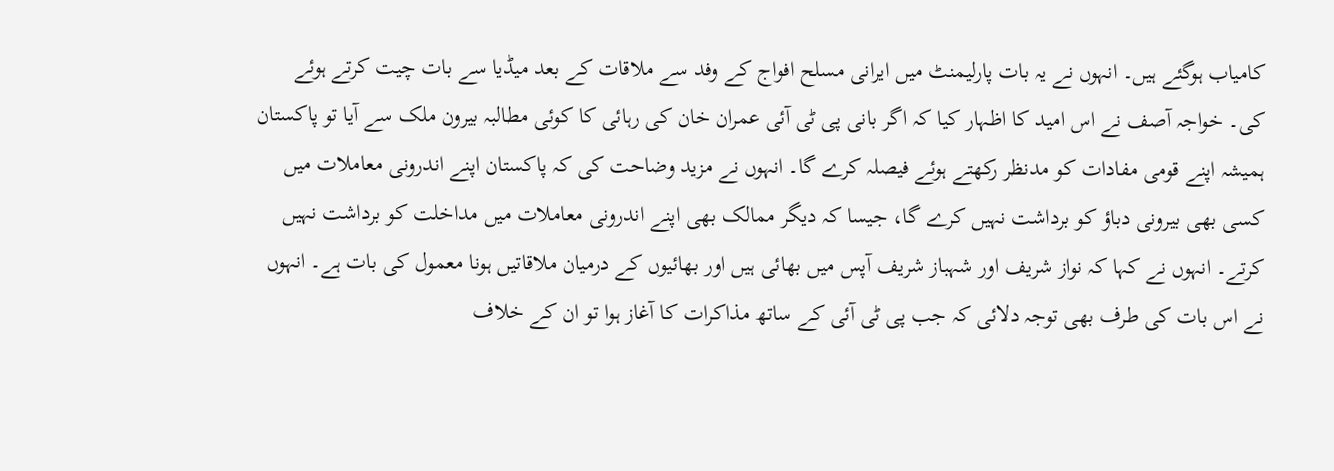کامیاب ہوگئے ہیں۔ انہوں نے یہ بات پارلیمنٹ میں ایرانی مسلح افواج کے وفد سے ملاقات کے بعد میڈیا سے بات چیت کرتے ہوئے کی۔ خواجہ آصف نے اس امید کا اظہار کیا کہ اگر بانی پی ٹی آئی عمران خان کی رہائی کا کوئی مطالبہ بیرون ملک سے آیا تو پاکستان ہمیشہ اپنے قومی مفادات کو مدنظر رکھتے ہوئے فیصلہ کرے گا۔ انہوں نے مزید وضاحت کی کہ پاکستان اپنے اندرونی معاملات میں کسی بھی بیرونی دباؤ کو برداشت نہیں کرے گا، جیسا کہ دیگر ممالک بھی اپنے اندرونی معاملات میں مداخلت کو برداشت نہیں کرتے۔ انہوں نے کہا کہ نواز شریف اور شہباز شریف آپس میں بھائی ہیں اور بھائیوں کے درمیان ملاقاتیں ہونا معمول کی بات ہے۔ انہوں نے اس بات کی طرف بھی توجہ دلائی کہ جب پی ٹی آئی کے ساتھ مذاکرات کا آغاز ہوا تو ان کے خلاف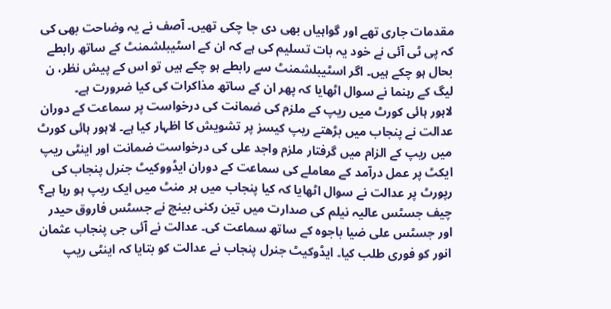مقدمات جاری تھے اور گواہیاں بھی دی جا چکی تھیں۔ آصف نے یہ وضاحت بھی کی کہ پی ٹی آئی نے خود یہ بات تسلیم کی ہے کہ ان کے اسٹیبلشمنٹ کے ساتھ رابطے بحال ہو چکے ہیں۔ اگر اسٹیبلشمنٹ سے رابطے ہو چکے ہیں تو اس کے پیش نظر، ن لیگ کے رہنما نے سوال اٹھایا کہ پھر ان کے ساتھ مذاکرات کی کیا ضرورت ہے۔
لاہور ہائی کورٹ میں ریپ کے ملزم کی ضمانت کی درخواست پر سماعت کے دوران عدالت نے پنجاب میں بڑھتے ریپ کیسز پر تشویش کا اظہار کیا ہے۔ لاہور ہائی کورٹ میں ریپ کے الزام میں گرفتار ملزم واجد علی کی درخواست ضمانت اور اینٹی ریپ ایکٹ پر عمل درآمد کے معاملے کی سماعت کے دوران ایڈووکیٹ جنرل پنجاب کی رپورٹ پر عدالت نے سوال اٹھایا کہ کیا پنجاب میں ہر منٹ میں ایک ریپ ہو رہا ہے؟ چیف جسٹس عالیہ نیلم کی صدارت میں تین رکنی بینچ نے جسٹس فاروق حیدر اور جسٹس علی ضیا باجوہ کے ساتھ سماعت کی۔ عدالت نے آئی جی پنجاب عثمان انور کو فوری طلب کیا۔ ایڈوکیٹ جنرل پنجاب نے عدالت کو بتایا کہ اینٹی ریپ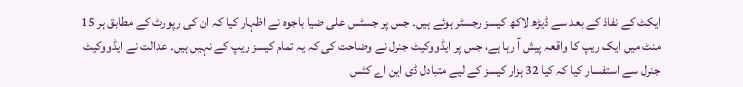ایکٹ کے نفاذ کے بعد سے ڈیڑھ لاکھ کیسز رجسٹر ہوئے ہیں۔ جس پر جسٹس علی ضیا باجوہ نے اظہار کیا کہ ان کی رپورٹ کے مطابق ہر 15 منٹ میں ایک ریپ کا واقعہ پیش آ رہا ہے، جس پر ایڈووکیٹ جنرل نے وضاحت کی کہ یہ تمام کیسز ریپ کے نہیں ہیں۔ عدالت نے ایڈووکیٹ جنرل سے استفسار کیا کہ کیا 32 ہزار کیسز کے لیے متبادل ڈی این اے کٹس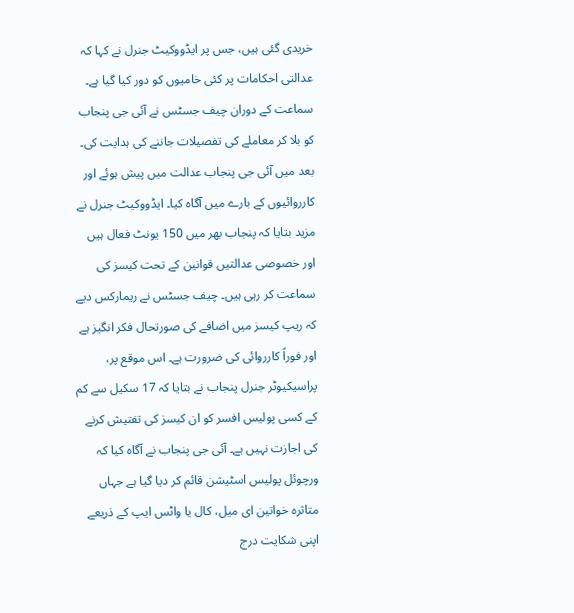خریدی گئی ہیں، جس پر ایڈووکیٹ جنرل نے کہا کہ عدالتی احکامات پر کئی خامیوں کو دور کیا گیا ہے۔ سماعت کے دوران چیف جسٹس نے آئی جی پنجاب کو بلا کر معاملے کی تفصیلات جاننے کی ہدایت کی۔ بعد میں آئی جی پنجاب عدالت میں پیش ہوئے اور کارروائیوں کے بارے میں آگاہ کیا۔ ایڈووکیٹ جنرل نے مزید بتایا کہ پنجاب بھر میں 150 یونٹ فعال ہیں اور خصوصی عدالتیں قوانین کے تحت کیسز کی سماعت کر رہی ہیں۔ چیف جسٹس نے ریمارکس دیے کہ ریپ کیسز میں اضافے کی صورتحال فکر انگیز ہے اور فوراً کارروائی کی ضرورت ہے۔ اس موقع پر، پراسیکیوٹر جنرل پنجاب نے بتایا کہ 17 سکیل سے کم کے کسی پولیس افسر کو ان کیسز کی تفتیش کرنے کی اجازت نہیں ہے۔ آئی جی پنجاب نے آگاہ کیا کہ ورچوئل پولیس اسٹیشن قائم کر دیا گیا ہے جہاں متاثرہ خواتین ای میل، کال یا واٹس ایپ کے ذریعے اپنی شکایت درج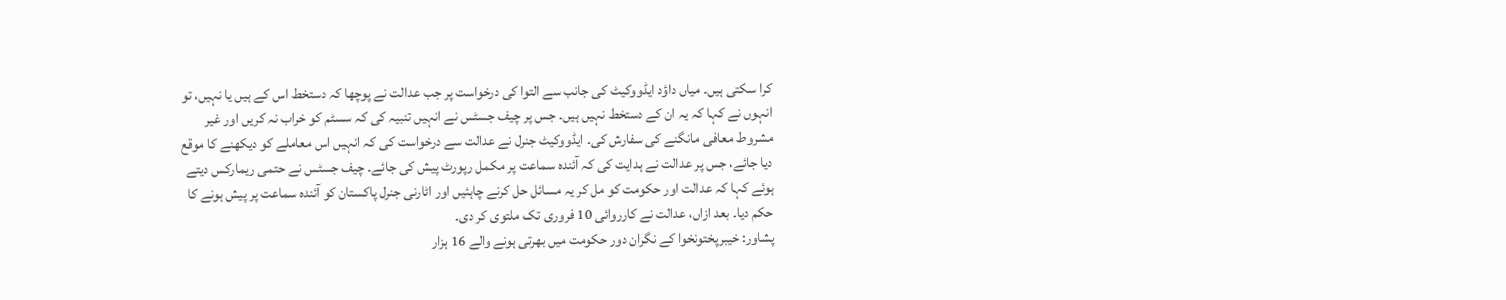کرا سکتی ہیں۔ میاں داؤد ایڈووکیٹ کی جانب سے التوا کی درخواست پر جب عدالت نے پوچھا کہ دستخط اس کے ہیں یا نہیں، تو انہوں نے کہا کہ یہ ان کے دستخط نہیں ہیں۔ جس پر چیف جسٹس نے انہیں تنبیہ کی کہ سسٹم کو خراب نہ کریں اور غیر مشروط معافی مانگنے کی سفارش کی۔ ایڈووکیٹ جنرل نے عدالت سے درخواست کی کہ انہیں اس معاملے کو دیکھنے کا موقع دیا جائے، جس پر عدالت نے ہدایت کی کہ آئندہ سماعت پر مکمل رپورٹ پیش کی جائے۔ چیف جسٹس نے حتمی ریمارکس دیتے ہوئے کہا کہ عدالت اور حکومت کو مل کر یہ مسائل حل کرنے چاہئیں اور اٹارنی جنرل پاکستان کو آئندہ سماعت پر پیش ہونے کا حکم دیا۔ بعد ازاں، عدالت نے کارروائی 10 فروری تک ملتوی کر دی۔
پشاور: خیبرپختونخوا کے نگران دور حکومت میں بھرتی ہونے والے 16 ہزار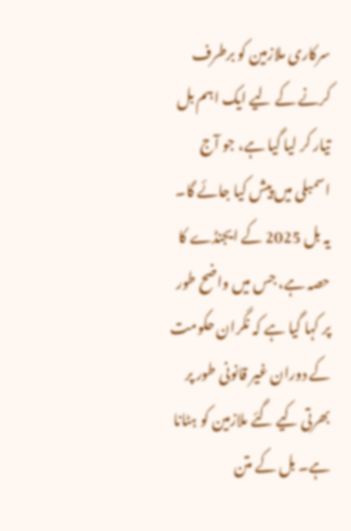سرکاری ملازمین کو برطرف کرنے کے لیے ایک اہم بل تیار کر لیا گیا ہے، جو آج اسمبلی میں پیش کیا جائے گا۔ یہ بل 2025 کے ایجنڈے کا حصہ ہے، جس میں واضح طور پر کہا گیا ہے کہ نگران حکومت کے دوران غیر قانونی طور پر بھرتی کیے گئے ملازمین کو ہٹانا ہے۔ بل کے متن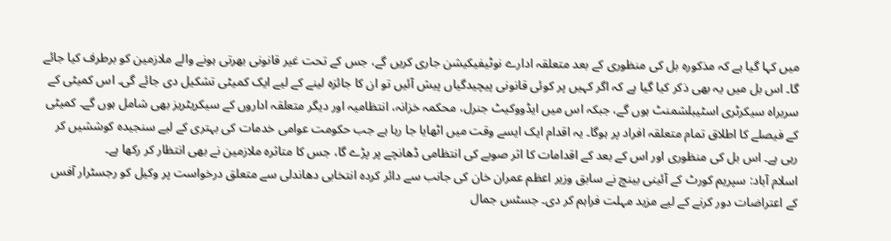میں کہا گیا ہے کہ مذکورہ بل کی منظوری کے بعد متعلقہ ادارے نوٹیفیکیشن جاری کریں گے، جس کے تحت غیر قانونی بھرتی ہونے والے ملازمین کو برطرف کیا جائے گا۔ اس بل میں یہ بھی ذکر کیا گیا ہے کہ اگر کہیں پر کوئی قانونی پیچیدگیاں پیش آئیں تو ان کا جائزہ لینے کے لیے ایک کمیٹی تشکیل دی جائے گی۔ اس کمیٹی کے سربراہ سیکرٹری اسٹیبلشمنٹ ہوں گے، جبکہ اس میں ایڈووکیٹ جنرل، محکمہ خزانہ، انتظامیہ اور دیگر متعلقہ اداروں کے سیکریٹریز بھی شامل ہوں گے۔ کمیٹی کے فیصلے کا اطلاق تمام متعلقہ افراد پر ہوگا۔ یہ اقدام ایک ایسے وقت میں اٹھایا جا رہا ہے جب حکومت عوامی خدمات کی بہتری کے لیے سنجیدہ کوششیں کر رہی ہے۔ اس بل کی منظوری اور اس کے بعد کے اقدامات کا اثر صوبے کی انتظامی ڈھانچے پر پڑے گا، جس کا متاثرہ ملازمین نے بھی انتظار کر رکھا ہے۔
اسلام آباد: سپریم کورٹ کے آئینی بینچ نے سابق وزیر اعظم عمران خان کی جانب سے دائر کردہ انتخابی دھاندلی سے متعلق درخواست پر وکیل کو رجسٹرار آفس کے اعتراضات دور کرنے کے لیے مزید مہلت فراہم کر دی۔ جسٹس جمال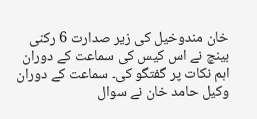خان مندوخیل کی زیر صدارت 6 رکنی بینچ نے اس کیس کی سماعت کے دوران اہم نکات پر گفتگو کی۔ سماعت کے دوران وکیل حامد خان نے سوال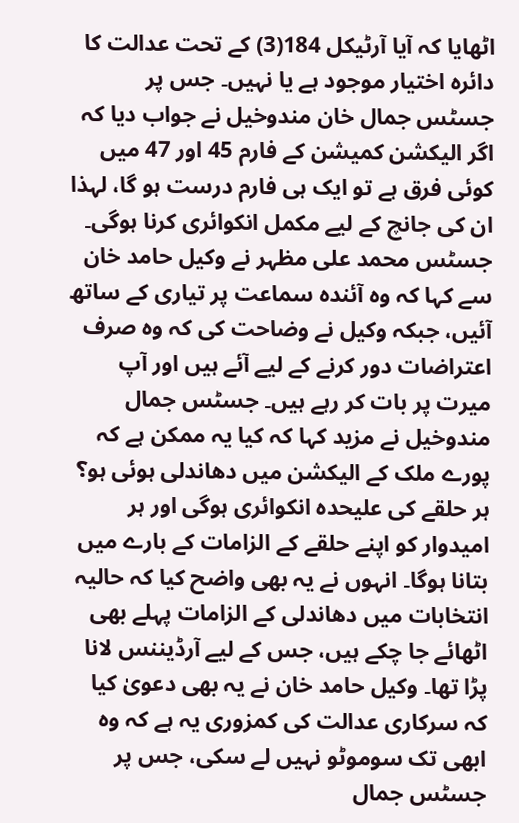اٹھایا کہ آیا آرٹیکل 184(3) کے تحت عدالت کا دائرہ اختیار موجود ہے یا نہیں۔ جس پر جسٹس جمال خان مندوخیل نے جواب دیا کہ اگر الیکشن کمیشن کے فارم 45 اور 47 میں کوئی فرق ہے تو ایک ہی فارم درست ہو گا، لہذا ان کی جانچ کے لیے مکمل انکوائری کرنا ہوگی۔ جسٹس محمد علی مظہر نے وکیل حامد خان سے کہا کہ وہ آئندہ سماعت پر تیاری کے ساتھ آئیں، جبکہ وکیل نے وضاحت کی کہ وہ صرف اعتراضات دور کرنے کے لیے آئے ہیں اور آپ میرت پر بات کر رہے ہیں۔ جسٹس جمال مندوخیل نے مزید کہا کہ کیا یہ ممکن ہے کہ پورے ملک کے الیکشن میں دھاندلی ہوئی ہو؟ ہر حلقے کی علیحدہ انکوائری ہوگی اور ہر امیدوار کو اپنے حلقے کے الزامات کے بارے میں بتانا ہوگا۔ انہوں نے یہ بھی واضح کیا کہ حالیہ انتخابات میں دھاندلی کے الزامات پہلے بھی اٹھائے جا چکے ہیں، جس کے لیے آرڈیننس لانا پڑا تھا۔ وکیل حامد خان نے یہ بھی دعویٰ کیا کہ سرکاری عدالت کی کمزوری یہ ہے کہ وہ ابھی تک سوموٹو نہیں لے سکی، جس پر جسٹس جمال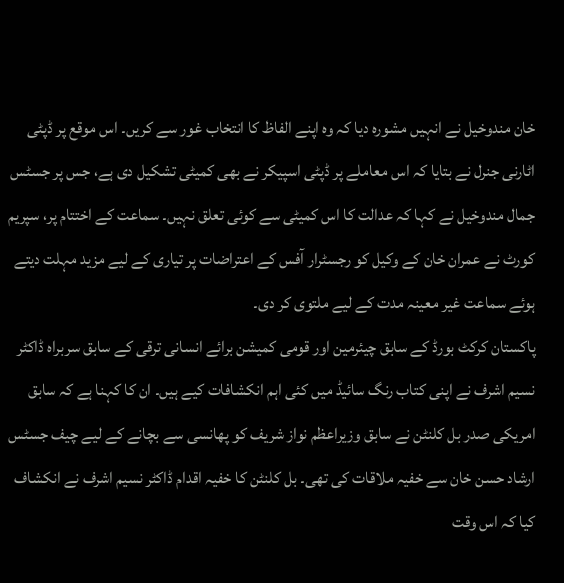خان مندوخیل نے انہیں مشورہ دیا کہ وہ اپنے الفاظ کا انتخاب غور سے کریں۔ اس موقع پر ڈپٹی اٹارنی جنرل نے بتایا کہ اس معاملے پر ڈپٹی اسپیکر نے بھی کمیٹی تشکیل دی ہے، جس پر جسٹس جمال مندوخیل نے کہا کہ عدالت کا اس کمیٹی سے کوئی تعلق نہیں۔ سماعت کے اختتام پر، سپریم کورٹ نے عمران خان کے وکیل کو رجسٹرار آفس کے اعتراضات پر تیاری کے لیے مزید مہلت دیتے ہوئے سماعت غیر معینہ مدت کے لیے ملتوی کر دی۔
پاکستان کرکٹ بورڈ کے سابق چیئرمین اور قومی کمیشن برائے انسانی ترقی کے سابق سربراہ ڈاکٹر نسیم اشرف نے اپنی کتاب رنگ سائیڈ میں کئی اہم انکشافات کیے ہیں۔ ان کا کہنا ہے کہ سابق امریکی صدر بل کلنٹن نے سابق وزیراعظم نواز شریف کو پھانسی سے بچانے کے لیے چیف جسٹس ارشاد حسن خان سے خفیہ ملاقات کی تھی۔ بل کلنٹن کا خفیہ اقدام ڈاکٹر نسیم اشرف نے انکشاف کیا کہ اس وقت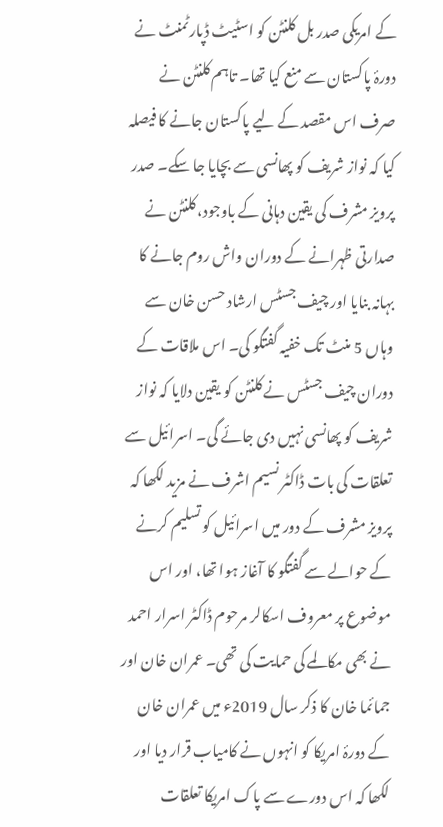کے امریکی صدر بل کلنٹن کو اسٹیٹ ڈپارٹمنٹ نے دورۂ پاکستان سے منع کیا تھا۔ تاہم کلنٹن نے صرف اس مقصد کے لیے پاکستان جانے کا فیصلہ کیا کہ نواز شریف کو پھانسی سے بچایا جا سکے۔ صدر پرویز مشرف کی یقین دہانی کے باوجود، کلنٹن نے صدارتی ظہرانے کے دوران واش روم جانے کا بہانہ بنایا اور چیف جسٹس ارشاد حسن خان سے وہاں 5 منٹ تک خفیہ گفتگو کی۔ اس ملاقات کے دوران چیف جسٹس نے کلنٹن کو یقین دلایا کہ نواز شریف کو پھانسی نہیں دی جائے گی۔ اسرائیل سے تعلقات کی بات ڈاکٹر نسیم اشرف نے مزید لکھا کہ پرویز مشرف کے دور میں اسرائیل کو تسلیم کرنے کے حوالے سے گفتگو کا آغاز ہوا تھا، اور اس موضوع پر معروف اسکالر مرحوم ڈاکٹر اسرار احمد نے بھی مکالمے کی حمایت کی تھی۔ عمران خان اور جمائما خان کا ذکر سال 2019ء میں عمران خان کے دورۂ امریکا کو انہوں نے کامیاب قرار دیا اور لکھا کہ اس دورے سے پاک امریکا تعلقات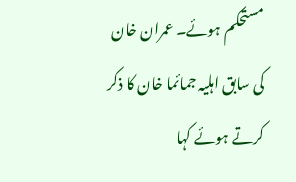مستحکم ہوئے۔ عمران خان کی سابق اہلیہ جمائما خان کا ذکر کرتے ہوئے کہا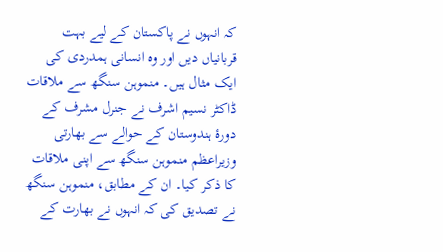کہ انہوں نے پاکستان کے لیے بہت قربانیاں دیں اور وہ انسانی ہمدردی کی ایک مثال ہیں۔ منموہن سنگھ سے ملاقات ڈاکٹر نسیم اشرف نے جنرل مشرف کے دورۂ ہندوستان کے حوالے سے بھارتی وزیراعظم منموہن سنگھ سے اپنی ملاقات کا ذکر کیا۔ ان کے مطابق، منموہن سنگھ نے تصدیق کی کہ انہوں نے بھارت کے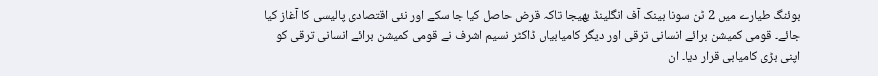بوئنگ طیارے میں 2 ٹن سونا بینک آف انگلینڈ بھیجا تاکہ قرض حاصل کیا جا سکے اور نئی اقتصادی پالیسی کا آغاز کیا جائے۔ قومی کمیشن برائے انسانی ترقی اور دیگر کامیابیاں ڈاکٹر نسیم اشرف نے قومی کمیشن برائے انسانی ترقی کو اپنی بڑی کامیابی قرار دیا۔ ان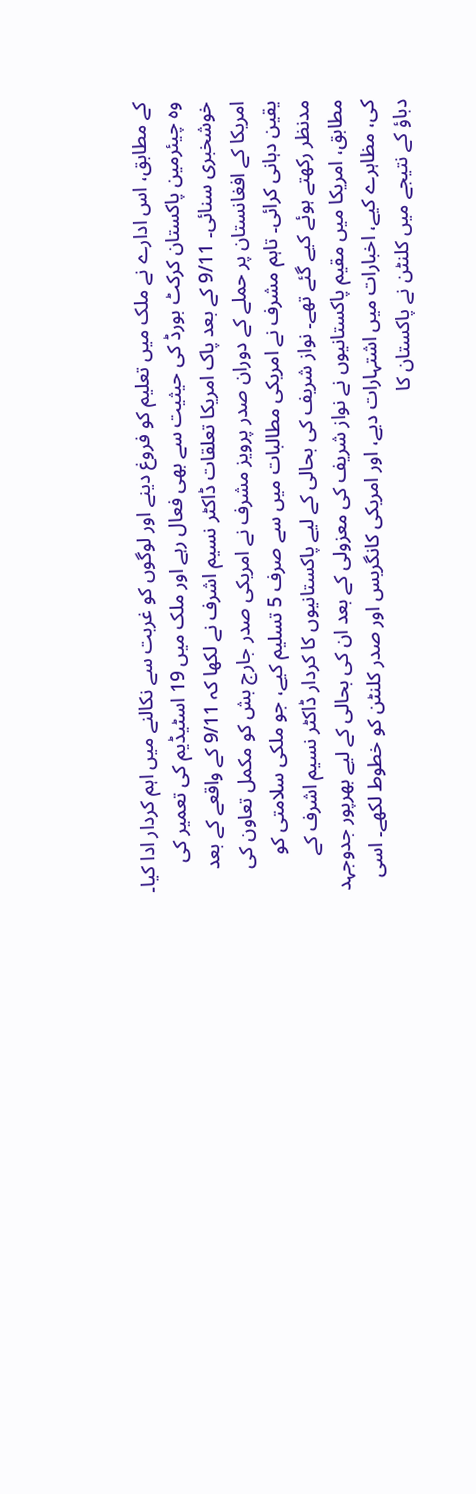کے مطابق، اس ادارے نے ملک میں تعلیم کو فروغ دینے اور لوگوں کو غربت سے نکالنے میں اہم کردار ادا کیا۔ وہ چیئرمین پاکستان کرکٹ بورڈ کی حیثیت سے بھی فعال رہے اور ملک میں 19 اسٹیڈیم کی تعمیر کی خوشخبری سنائی۔ 9/11 کے بعد پاک امریکا تعلقات ڈاکٹر نسیم اشرف نے لکھا کہ 9/11 کے واقعے کے بعد امریکا کے افغانستان پر حملے کے دوران صدر پرویز مشرف نے امریکی صدر جارج بش کو مکمل تعاون کی یقین دہانی کرائی۔ تاہم مشرف نے امریکی مطالبات میں سے صرف 5 تسلیم کیے، جو ملکی سلامتی کو مدنظر رکھتے ہوئے کیے گئے تھے۔ نواز شریف کی بحالی کے لیے پاکستانیوں کا کردار ڈاکٹر نسیم اشرف کے مطابق، امریکا میں مقیم پاکستانیوں نے نواز شریف کی معزولی کے بعد ان کی بحالی کے لیے بھرپور جدوجہد کی، مظاہرے کیے، اخبارات میں اشتہارات دیے، اور امریکی کانگریس اور صدر کلنٹن کو خطوط لکھے۔ اسی دباؤ کے نتیجے میں کلنٹن نے پاکستان کا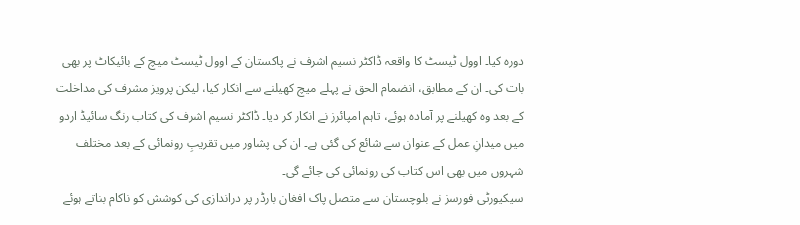دورہ کیا۔ اوول ٹیسٹ کا واقعہ ڈاکٹر نسیم اشرف نے پاکستان کے اوول ٹیسٹ میچ کے بائیکاٹ پر بھی بات کی۔ ان کے مطابق، انضمام الحق نے پہلے میچ کھیلنے سے انکار کیا، لیکن پرویز مشرف کی مداخلت کے بعد وہ کھیلنے پر آمادہ ہوئے، تاہم امپائرز نے انکار کر دیا۔ ڈاکٹر نسیم اشرف کی کتاب رنگ سائیڈ اردو میں میدانِ عمل کے عنوان سے شائع کی گئی ہے۔ ان کی پشاور میں تقریبِ رونمائی کے بعد مختلف شہروں میں بھی اس کتاب کی رونمائی کی جائے گی۔
سیکیورٹی فورسز نے بلوچستان سے متصل پاک افغان بارڈر پر دراندازی کی کوشش کو ناکام بناتے ہوئے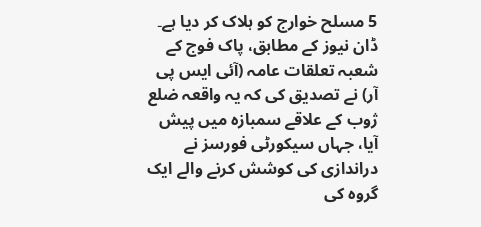5 مسلح خوارج کو ہلاک کر دیا ہے۔ ڈان نیوز کے مطابق، پاک فوج کے شعبہ تعلقات عامہ (آئی ایس پی آر) نے تصدیق کی کہ یہ واقعہ ضلع ژوب کے علاقے سمبازہ میں پیش آیا، جہاں سیکورٹی فورسز نے دراندازی کی کوشش کرنے والے ایک گروہ کی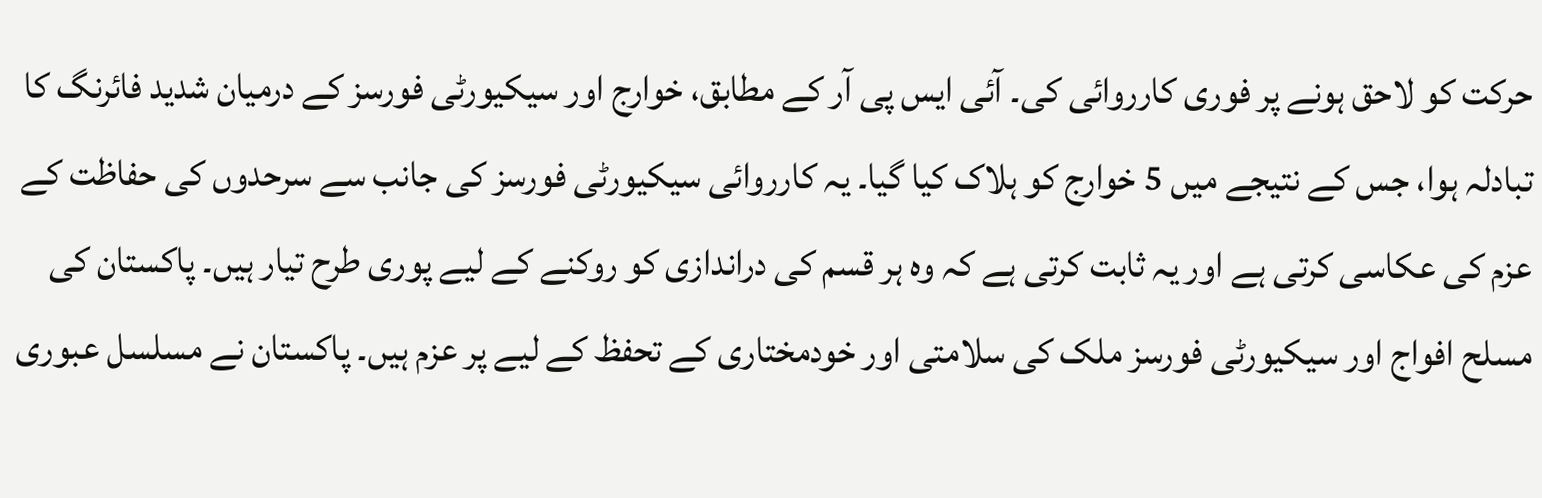حرکت کو لاحق ہونے پر فوری کارروائی کی۔ آئی ایس پی آر کے مطابق، خوارج اور سیکیورٹی فورسز کے درمیان شدید فائرنگ کا تبادلہ ہوا، جس کے نتیجے میں 5 خوارج کو ہلاک کیا گیا۔ یہ کارروائی سیکیورٹی فورسز کی جانب سے سرحدوں کی حفاظت کے عزم کی عکاسی کرتی ہے اور یہ ثابت کرتی ہے کہ وہ ہر قسم کی دراندازی کو روکنے کے لیے پوری طرح تیار ہیں۔ پاکستان کی مسلح افواج اور سیکیورٹی فورسز ملک کی سلامتی اور خودمختاری کے تحفظ کے لیے پر عزم ہیں۔ پاکستان نے مسلسل عبوری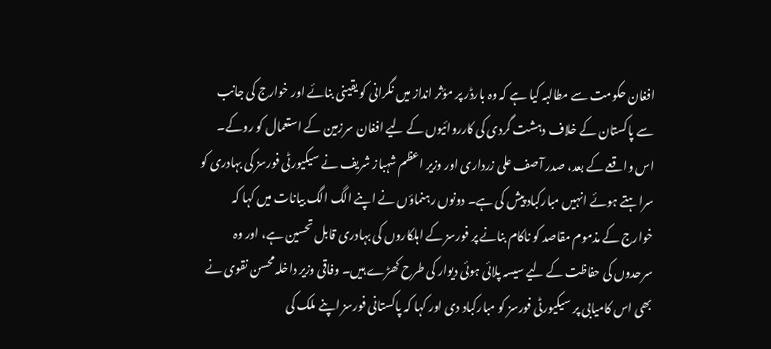افغان حکومت سے مطالبہ کیا ہے کہ وہ بارڈر پر مؤثر انداز میں نگرانی کو یقینی بنائے اور خوارج کی جانب سے پاکستان کے خلاف دہشت گردی کی کارروائیوں کے لیے افغان سرزمین کے استعمال کو روکے۔ اس واقعے کے بعد، صدر آصف علی زرداری اور وزیر اعظم شہباز شریف نے سیکیورٹی فورسز کی بہادری کو سراہتے ہوئے انہیں مبارکباد پیش کی ہے۔ دونوں رہنماؤں نے اپنے الگ الگ بیانات میں کہا کہ خوارج کے مذموم مقاصد کو ناکام بنانے پر فورسز کے اہلکاروں کی بہادری قابل تحسین ہے، اور وہ سرحدوں کی حفاظت کے لیے سیسہ پلائی ہوئی دیوار کی طرح کھڑے ہیں۔ وفاقی وزیر داخلہ محسن نقوی نے بھی اس کامیابی پر سیکیورٹی فورسز کو مبارکباد دی اور کہا کہ پاکستانی فورسز اپنے ملک کی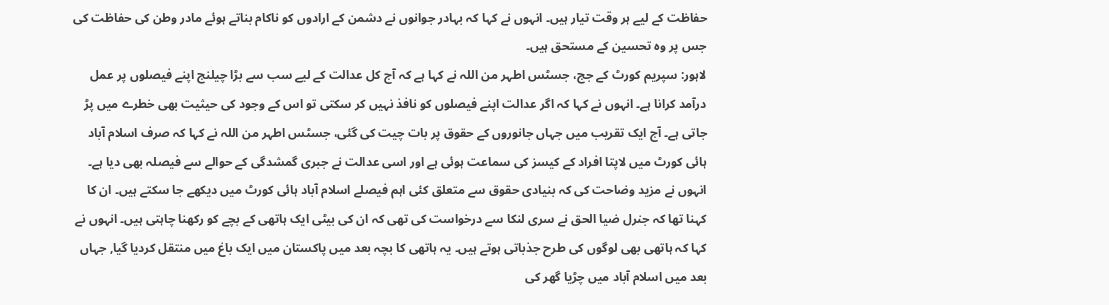حفاظت کے لیے ہر وقت تیار ہیں۔ انہوں نے کہا کہ بہادر جوانوں نے دشمن کے ارادوں کو ناکام بناتے ہوئے مادر وطن کی حفاظت کی جس پر وہ تحسین کے مستحق ہیں۔
لاہور: سپریم کورٹ کے جج، جسٹس اطہر من اللہ نے کہا ہے کہ آج کل عدالت کے لیے سب سے بڑا چیلنج اپنے فیصلوں پر عمل درآمد کرانا ہے۔ انہوں نے کہا کہ اگر عدالت اپنے فیصلوں کو نافذ نہیں کر سکتی تو اس کے وجود کی حیثیت بھی خطرے میں پڑ جاتی ہے۔ آج ایک تقریب میں جہاں جانوروں کے حقوق پر بات چیت کی گئی، جسٹس اطہر من اللہ نے کہا کہ صرف اسلام آباد ہائی کورٹ میں لاپتا افراد کے کیسز کی سماعت ہوئی ہے اور اسی عدالت نے جبری گمشدگی کے حوالے سے فیصلہ بھی دیا ہے۔ انہوں نے مزید وضاحت کی کہ بنیادی حقوق سے متعلق کئی اہم فیصلے اسلام آباد ہائی کورٹ میں دیکھے جا سکتے ہیں۔ ان کا کہنا تھا کہ جنرل ضیا الحق نے سری لنکا سے درخواست کی تھی کہ ان کی بیٹی ایک ہاتھی کے بچے کو رکھنا چاہتی ہیں۔ انہوں نے کہا کہ ہاتھی بھی لوگوں کی طرح جذباتی ہوتے ہیں۔ یہ ہاتھی کا بچہ بعد میں پاکستان میں ایک باغ میں منتقل کردیا گیا, جہاں بعد میں اسلام آباد میں چڑیا گھر کی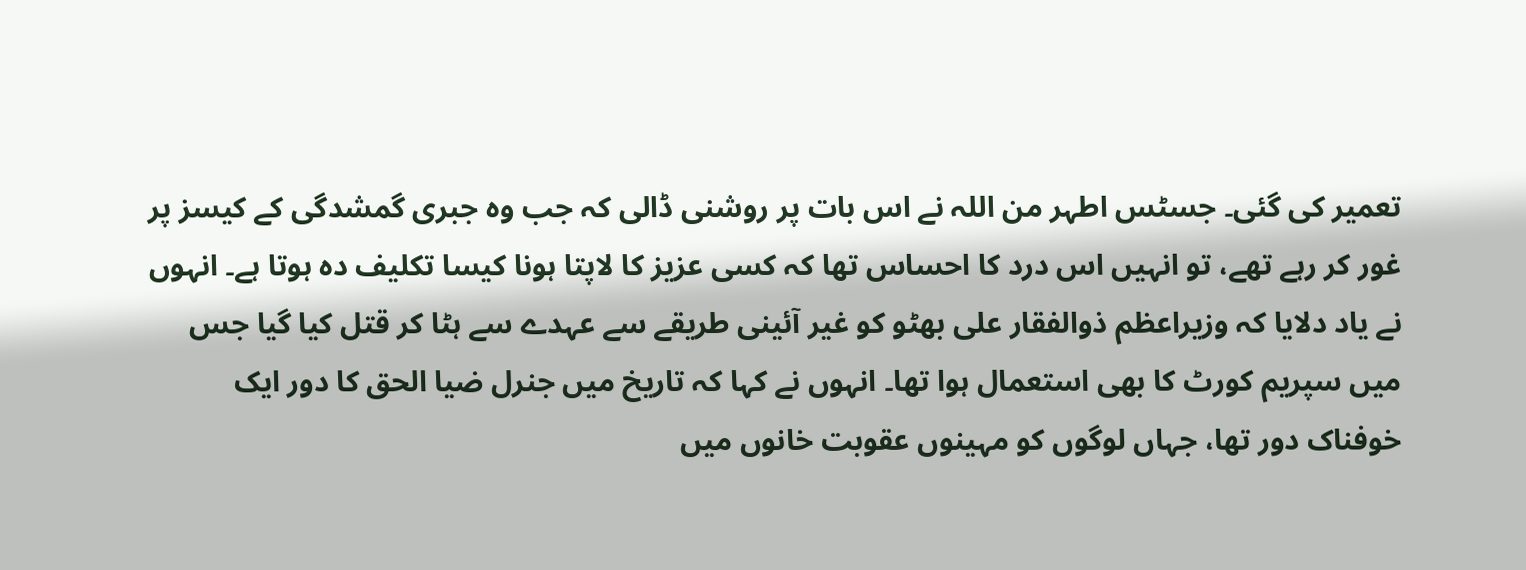تعمیر کی گئی۔ جسٹس اطہر من اللہ نے اس بات پر روشنی ڈالی کہ جب وہ جبری گمشدگی کے کیسز پر غور کر رہے تھے، تو انہیں اس درد کا احساس تھا کہ کسی عزیز کا لاپتا ہونا کیسا تکلیف دہ ہوتا ہے۔ انہوں نے یاد دلایا کہ وزیراعظم ذوالفقار علی بھٹو کو غیر آئینی طریقے سے عہدے سے ہٹا کر قتل کیا گیا جس میں سپریم کورٹ کا بھی استعمال ہوا تھا۔ انہوں نے کہا کہ تاریخ میں جنرل ضیا الحق کا دور ایک خوفناک دور تھا، جہاں لوگوں کو مہینوں عقوبت خانوں میں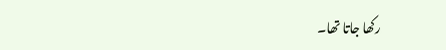رکھا جاتا تھا۔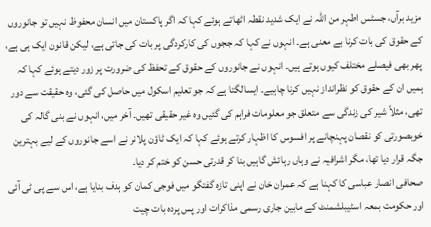مزید برآں، جسٹس اطہر من اللہ نے ایک شدید نقطہ اٹھاتے ہوئے کہا کہ اگر پاکستان میں انسان محفوظ نہیں تو جانوروں کے حقوق کی بات کرنا بے معنی ہے۔ انہوں نے کہا کہ ججوں کی کارکردگی پر بات کی جاتی ہے، لیکن قانون ایک ہی ہے، پھر بھی فیصلے مختلف کیوں ہوتے ہیں۔ انہوں نے جانوروں کے حقوق کے تحفظ کی ضرورت پر زور دیتے ہوئے کہا کہ ہمیں ان کے حقوق کو نظرانداز نہیں کرنا چاہیے۔ ایسالگتا ہے کہ جو تعلیم اسکول میں حاصل کی گئی، وہ حقیقت سے دور تھی، مثلاً شیر کی زندگی سے متعلق جو معلومات فراہم کی گئیں وہ غیر حقیقی تھیں۔ آخر میں، انہوں نے بنی گالہ کی خوبصورتی کو نقصان پہنچانے پر افسوس کا اظہار کرتے ہوئے کہا کہ ایک ٹاؤن پلانر نے اسے جانوروں کے لیے بہترین جگہ قرار دیا تھا، مگر اشرافیہ نے وہاں رہائش گاہیں بنا کر قدرتی حسن کو ختم کر دیا۔
صحافی انصار عباسی کا کہنا ہے کہ عمران خان نے اپنی تازہ گفتگو میں فوجی کمان کو ہدف بنایا ہے، اس سے پی ٹی آئی اور حکومت بمعہ اسٹیبلشمنٹ کے مابین جاری رسمی مذاکرات اور پس پردہ بات چیت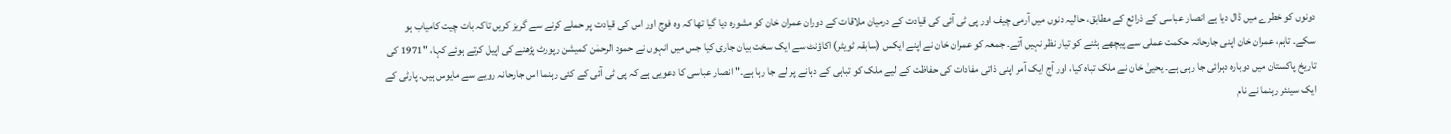دونوں کو خطرے میں ڈال دیا ہے انصار عباسی کے ذرائع کے مطابق، حالیہ دنوں میں آرمی چیف اور پی ٹی آئی کی قیادت کے درمیان ملاقات کے دوران عمران خان کو مشورہ دیا گیا تھا کہ وہ فوج اور اس کی قیادت پر حملے کرنے سے گریز کریں تاکہ بات چیت کامیاب ہو سکے۔ تاہم، عمران خان اپنی جارحانہ حکمت عملی سے پیچھے ہٹنے کو تیار نظر نہیں آتے۔ جمعہ کو عمران خان نے اپنے ایکس (سابقہ ٹویٹر) اکاؤنٹ سے ایک سخت بیان جاری کیا جس میں انہوں نے حمود الرحمٰن کمیشن رپورٹ پڑھنے کی اپیل کرتے ہوئے کہا، "1971 کی تاریخ پاکستان میں دوبارہ دہرائی جا رہی ہے۔ یحییٰ خان نے ملک تباہ کیا، اور آج ایک آمر اپنی ذاتی مفادات کی حفاظت کے لیے ملک کو تباہی کے دہانے پر لے جا رہا ہے۔" انصار عباسی کا دعویی ہے کہ پی ٹی آئی کے کئی رہنما اس جارحانہ رویے سے مایوس ہیں۔ پارٹی کے ایک سینئر رہنما نے نام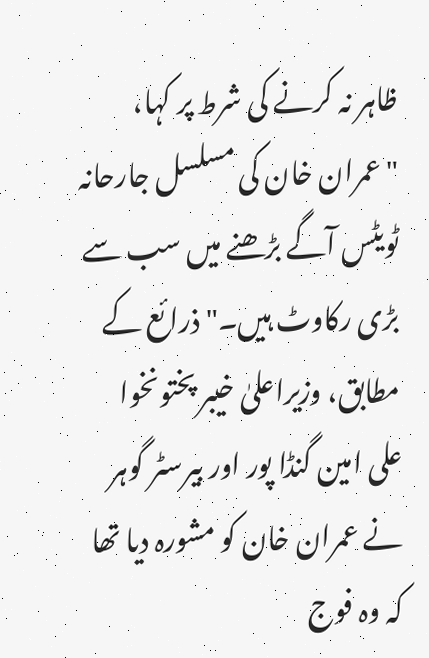ظاہر نہ کرنے کی شرط پر کہا، "عمران خان کی مسلسل جارحانہ ٹویٹس آگے بڑھنے میں سب سے بڑی رکاوٹ ہیں۔" ذرائع کے مطابق، وزیراعلیٰ خیبر پختونخوا علی امین گنڈا پور اور بیرسٹر گوہر نے عمران خان کو مشورہ دیا تھا کہ وہ فوج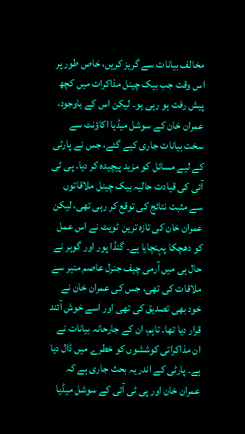مخالف بیانات سے گریز کریں، خاص طور پر اس وقت جب بیک چینل مذاکرات میں کچھ پیش رفت ہو رہی ہو۔ لیکن اس کے باوجود، عمران خان کے سوشل میڈیا اکاؤنٹ سے سخت بیانات جاری کیے گئے، جس نے پارٹی کے لیے مسائل کو مزید پیچیدہ کر دیا۔ پی ٹی آئی کی قیادت حالیہ بیک چینل ملاقاتوں سے مثبت نتائج کی توقع کر رہی تھی، لیکن عمران خان کی تازہ ترین ٹویٹ نے اس عمل کو دھچکا پہنچایا ہے۔ گنڈا پور اور گوہر نے حال ہی میں آرمی چیف جنرل عاصم منیر سے ملاقات کی تھی، جس کی عمران خان نے خود بھی تصدیق کی تھی اور اسے خوش آئند قرار دیا تھا۔ تاہم، ان کے جارحانہ بیانات نے ان مذاکراتی کوششوں کو خطرے میں ڈال دیا ہے۔ پارٹی کے اندر یہ بحث جاری ہے کہ عمران خان اور پی ٹی آئی کے سوشل میڈیا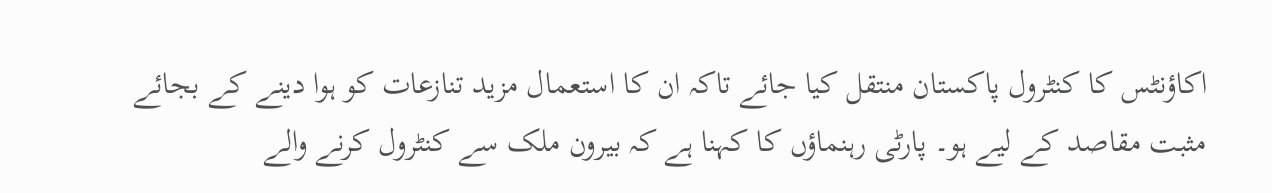اکاؤنٹس کا کنٹرول پاکستان منتقل کیا جائے تاکہ ان کا استعمال مزید تنازعات کو ہوا دینے کے بجائے مثبت مقاصد کے لیے ہو۔ پارٹی رہنماؤں کا کہنا ہے کہ بیرون ملک سے کنٹرول کرنے والے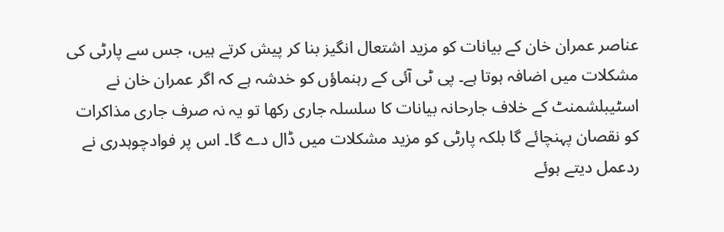عناصر عمران خان کے بیانات کو مزید اشتعال انگیز بنا کر پیش کرتے ہیں، جس سے پارٹی کی مشکلات میں اضافہ ہوتا ہے۔ پی ٹی آئی کے رہنماؤں کو خدشہ ہے کہ اگر عمران خان نے اسٹیبلشمنٹ کے خلاف جارحانہ بیانات کا سلسلہ جاری رکھا تو یہ نہ صرف جاری مذاکرات کو نقصان پہنچائے گا بلکہ پارٹی کو مزید مشکلات میں ڈال دے گا۔ اس پر فوادچوہدری نے ردعمل دیتے ہوئے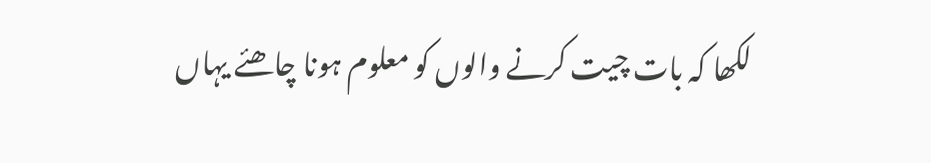لکھا کہ بات چیت کرنے والوں کو معلوم ہونا چاھئے یہاں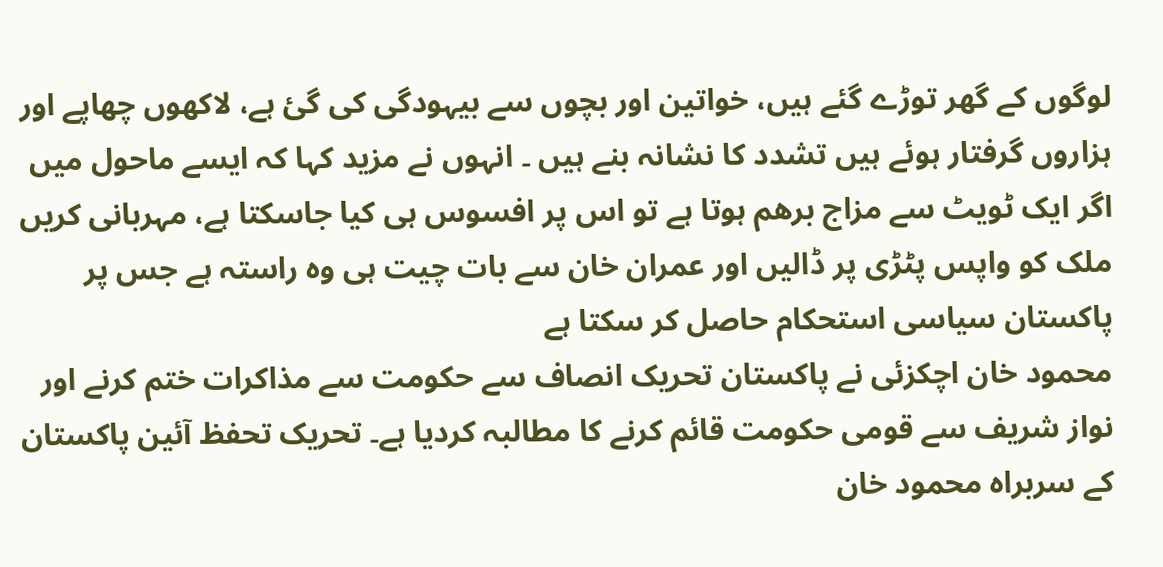لوگوں کے گھر توڑے گئے ہیں، خواتین اور بچوں سے بیہودگی کی گئ ہے، لاکھوں چھاپے اور ہزاروں گرفتار ہوئے ہیں تشدد کا نشانہ بنے ہیں ۔ انہوں نے مزید کہا کہ ایسے ماحول میں اگر ایک ٹویٹ سے مزاج برھم ہوتا ہے تو اس پر افسوس ہی کیا جاسکتا ہے، مہربانی کریں ملک کو واپس پٹڑی پر ڈالیں اور عمران خان سے بات چیت ہی وہ راستہ ہے جس پر پاکستان سیاسی استحکام حاصل کر سکتا ہے
محمود خان اچکزئی نے پاکستان تحریک انصاف سے حکومت سے مذاکرات ختم کرنے اور نواز شریف سے قومی حکومت قائم کرنے کا مطالبہ کردیا ہے۔ تحریک تحفظ آئین پاکستان کے سربراہ محمود خان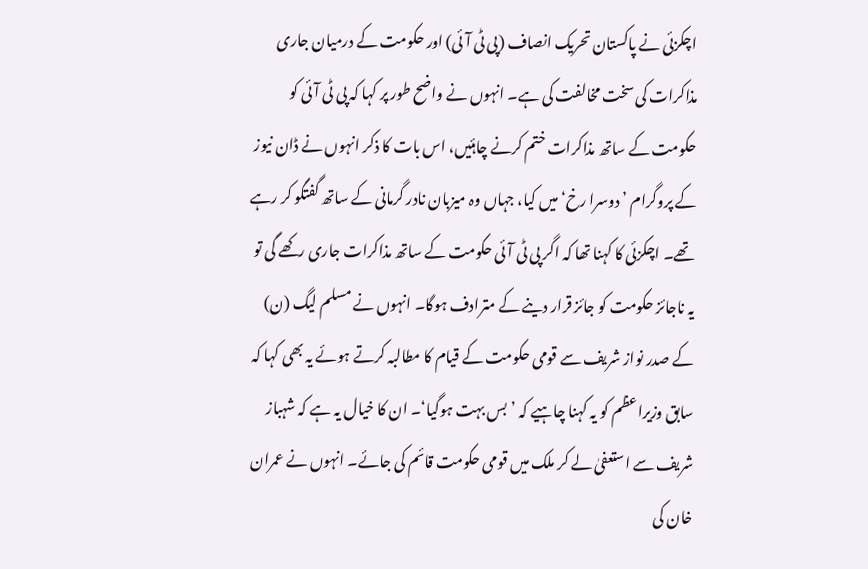اچکزئی نے پاکستان تحریک انصاف (پی ٹی آئی) اور حکومت کے درمیان جاری مذاکرات کی سخت مخالفت کی ہے۔ انہوں نے واضح طور پر کہا کہ پی ٹی آئی کو حکومت کے ساتھ مذاکرات ختم کرنے چاہئیں، اس بات کا ذکر انہوں نے ڈان نیوز کے پروگرام ’دوسرا رخ‘ میں کیا، جہاں وہ میزبان نادر گرمانی کے ساتھ گفتگو کر رہے تھے۔ اچکزئی کا کہنا تھا کہ اگر پی ٹی آئی حکومت کے ساتھ مذاکرات جاری رکھے گی تو یہ ناجائز حکومت کو جائز قرار دینے کے مترادف ہوگا۔ انہوں نے مسلم لیگ (ن) کے صدر نواز شریف سے قومی حکومت کے قیام کا مطالبہ کرتے ہوئے یہ بھی کہا کہ سابق وزیراعظم کو یہ کہنا چاہیے کہ ’بس بہت ہوگیا‘۔ ان کا خیال یہ ہے کہ شہباز شریف سے استعفیٰ لے کر ملک میں قومی حکومت قائم کی جائے۔ انہوں نے عمران خان کی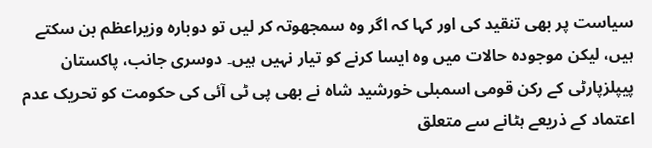سیاست پر بھی تنقید کی اور کہا کہ اگر وہ سمجھوتہ کر لیں تو دوبارہ وزیراعظم بن سکتے ہیں، لیکن موجودہ حالات میں وہ ایسا کرنے کو تیار نہیں ہیں۔ دوسری جانب، پاکستان پیپلزپارٹی کے رکن قومی اسمبلی خورشید شاہ نے بھی پی ٹی آئی کی حکومت کو تحریک عدم اعتماد کے ذریعے ہٹانے سے متعلق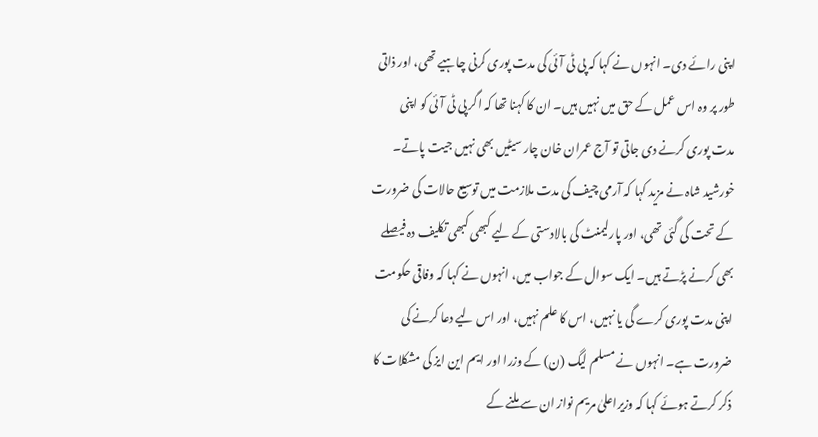اپنی رائے دی۔ انہوں نے کہا کہ پی ٹی آئی کی مدت پوری کرنی چاہیے تھی، اور ذاتی طور پر وہ اس عمل کے حق میں نہیں ہیں۔ ان کا کہنا تھا کہ اگر پی ٹی آئی کو اپنی مدت پوری کرنے دی جاتی تو آج عمران خان چار سیٹیں بھی نہیں جیت پاتے۔ خورشید شاہ نے مزید کہا کہ آرمی چیف کی مدت ملازمت میں توسیع حالات کی ضرورت کے تحت کی گئی تھی، اور پارلیمنٹ کی بالادستی کے لیے کبھی کبھی تکلیف دہ فیصلے بھی کرنے پڑتے ہیں۔ ایک سوال کے جواب میں، انہوں نے کہا کہ وفاقی حکومت اپنی مدت پوری کرے گی یا نہیں، اس کا علم نہیں، اور اس لیے دعا کرنے کی ضرورت ہے۔ انہوں نے مسلم لیگ (ن) کے وزرا اور ایم این ایز کی مشکلات کا ذکر کرتے ہوئے کہا کہ وزیراعلیٰ مریم نواز ان سے ملنے کے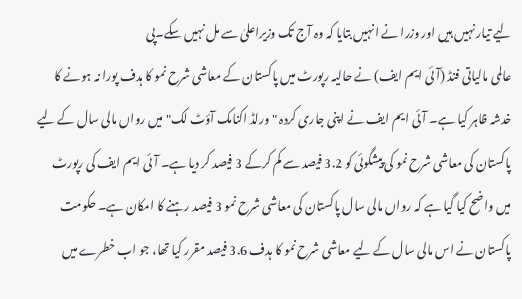لیے تیار نہیں ہیں اور وزرا نے انہیں بتایا کہ وہ آج تک وزیراعلیٰ سے مل نہیں سکے۔پی
عالمی مالیاتی فنڈ (آئی ایم ایف) نے حالیہ رپورٹ میں پاکستان کے معاشی شرح نمو کا ہدف پورا نہ ہونے کا خدشہ ظاہر کیا ہے۔ آئی ایم ایف نے اپنی جاری کردہ "ورلڈ اکنامک آؤٹ لک" میں رواں مالی سال کے لیے پاکستان کی معاشی شرح نمو کی پیشگوئی کو 3.2 فیصد سے کم کرکے 3 فیصد کر دیا ہے۔ آئی ایم ایف کی رپورٹ میں واضح کیا گیا ہے کہ رواں مالی سال پاکستان کی معاشی شرح نمو 3 فیصد رہنے کا امکان ہے۔ حکومت پاکستان نے اس مالی سال کے لیے معاشی شرح نمو کا ہدف 3.6 فیصد مقرر کیا تھا، جو اب خطرے میں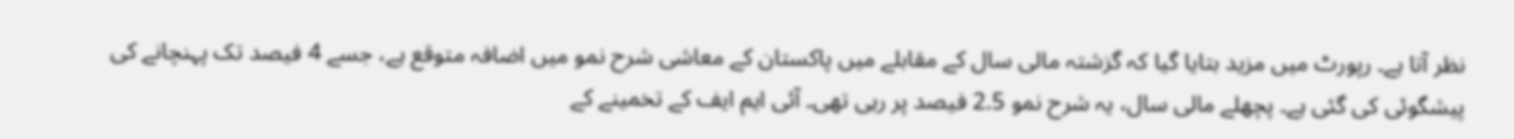نظر آتا ہے۔ رپورٹ میں مزید بتایا گیا کہ گزشتہ مالی سال کے مقابلے میں پاکستان کے معاشی شرح نمو میں اضافہ متوقع ہے، جسے 4 فیصد تک پہنچانے کی پیشگوئی کی گئی ہے۔ پچھلے مالی سال، یہ شرح نمو 2.5 فیصد پر رہی تھی۔ آئی ایم ایف کے تخمینے کے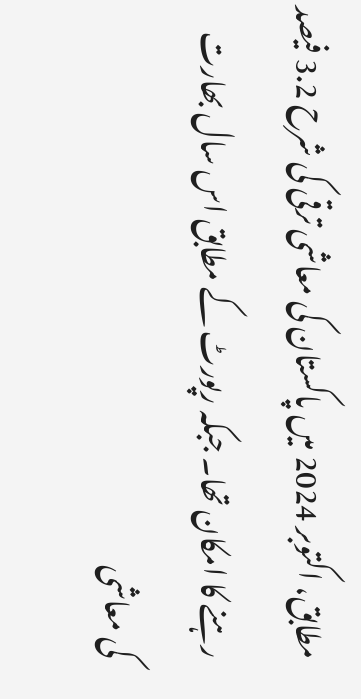مطابق، اکتوبر 2024 میں پاکستان کی معاشی ترقی کی شرح 3.2 فیصد رہنے کا امکان تھا۔ جبکہ رپورٹ کے مطابق اس سال بھارت کی معاشی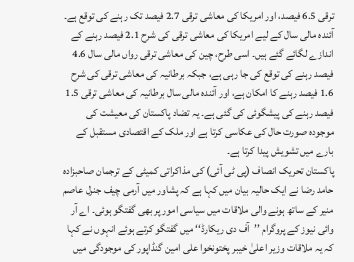ترقی 6.5 فیصد، اور امریکا کی معاشی ترقی 2.7 فیصد تک رہنے کی توقع ہے۔ آئندہ مالی سال کے لیے امریکا کی معاشی ترقی کی شرح 2.1 فیصد رہنے کے اندازے لگائے گئے ہیں۔ اسی طرح، چین کی معاشی ترقی رواں مالی سال 4.6 فیصد رہنے کی توقع کی جا رہی ہے، جبکہ برطانیہ کی معاشی ترقی کی شرح 1.6 فیصد رہنے کا امکان ہے، اور آئندہ مالی سال برطانیہ کی معاشی ترقی 1.5 فیصد رہنے کی پیشگوئی کی گئی ہے۔ یہ تضاد پاکستان کی معیشت کی موجودہ صورت حال کی عکاسی کرتا ہے اور ملک کے اقتصادی مستقبل کے بارے میں تشویش پیدا کرتا ہے۔
پاکستان تحریک انصاف (پی ٹی آئی) کی مذاکراتی کمیٹی کے ترجمان صاحبزادہ حامد رضا نے ایک حالیہ بیان میں کہا ہے کہ پشاور میں آرمی چیف جنرل عاصم منیر کے ساتھ ہونے والی ملاقات میں سیاسی امور پر بھی گفتگو ہوئی۔ اے آر وائی نیوز کے پروگرام ’’آف دی ریکارڈ‘‘ میں گفتگو کرتے ہوئے انہوں نے کہا کہ یہ ملاقات وزیر اعلیٰ خیبر پختونخوا علی امین گنڈاپور کی موجودگی میں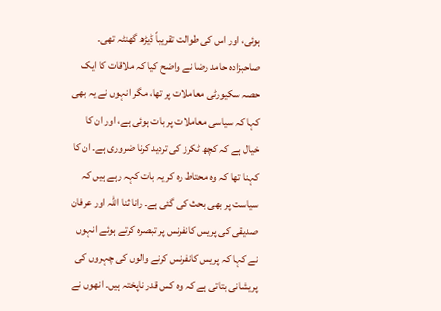ہوئی، اور اس کی طوالت تقریباً ڈیڑھ گھنٹہ تھی۔ صاحبزادہ حامد رضا نے واضح کیا کہ ملاقات کا ایک حصہ سکیورٹی معاملات پر تھا، مگر انہوں نے یہ بھی کہا کہ سیاسی معاملات پر بات ہوئی ہے، اور ان کا خیال ہے کہ کچھ ٹکرز کی تردید کرنا ضروری ہے۔ ان کا کہنا تھا کہ وہ محتاط رہ کر یہ بات کہہ رہے ہیں کہ سیاست پر بھی بحث کی گئی ہے۔ رانا ثنا اللہ اور عرفان صدیقی کی پریس کانفرنس پر تبصرہ کرتے ہوئے انہوں نے کہا کہ پریس کانفرنس کرنے والوں کی چہروں کی پریشانی بتاتی ہے کہ وہ کس قدر ناپختہ ہیں۔ انھوں نے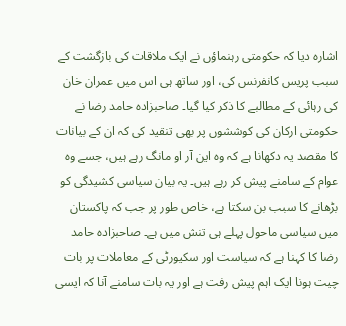اشارہ دیا کہ حکومتی رہنماؤں نے ایک ملاقات کی بازگشت کے سبب پریس کانفرنس کی، اور ساتھ ہی اس میں عمران خان کی رہائی کے مطالبے کا ذکر کیا گیا۔ صاحبزادہ حامد رضا نے حکومتی ارکان کی کوششوں پر بھی تنقید کی کہ ان کے بیانات کا مقصد یہ دکھانا ہے کہ وہ این آر او مانگ رہے ہیں، جسے وہ عوام کے سامنے پیش کر رہے ہیں۔ یہ بیان سیاسی کشیدگی کو بڑھانے کا سبب بن سکتا ہے، خاص طور پر جب کہ پاکستان میں سیاسی ماحول پہلے ہی تنش میں ہے۔ صاحبزادہ حامد رضا کا کہنا ہے کہ سیاست اور سکیورٹی کے معاملات پر بات چیت ہونا ایک اہم پیش رفت ہے اور یہ بات سامنے آنا کہ ایسی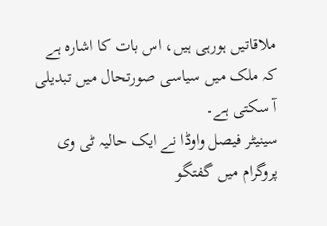ملاقاتیں ہورہی ہیں، اس بات کا اشارہ ہے کہ ملک میں سیاسی صورتحال میں تبدیلی آ سکتی ہے۔
سینیٹر فیصل واوڈا نے ایک حالیہ ٹی وی پروگرام میں گفتگو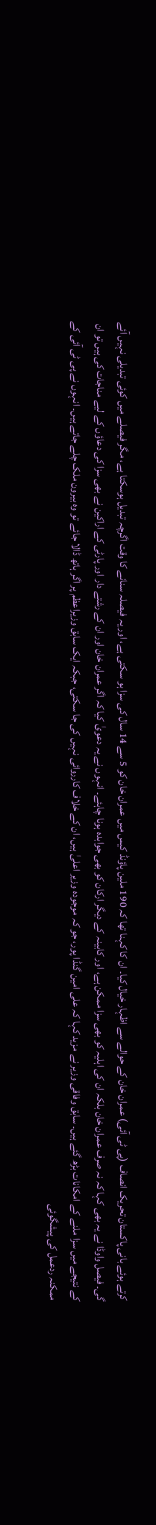کرتے ہوئے بانی پاکستان تحریک انصاف (پی ٹی آئی) عمران خان کے حوالے سے اظہار خیال کیا۔ ان کا کہنا تھا کہ 190 ملین پاؤنڈ کیس میں عمران خان کو 5 سے 14 سال کی سزا ہو سکتی ہے، اور یہ فیصلہ سنانے کا وقت اگرچہ تبدیل ہوسکتا ہے، مگر فیصلے میں کوئی تبدیلی نہیں آئے گی۔ فیصل واوڈا نے یہ بھی کہا کہ نہ صرف عمران خان بلکہ ان کی اہلیہ کو بھی سزا ممکن ہے، اور کابینہ کے دیگر ارکان کو بھی جوابدہ ہونا چاہئے۔ انہوں نے یہ دعویٰ کیا کہ اگر عمران خان اور ان کے رشتے دار اور پارٹی کے اراکین نے بھی سزا کی دعاؤں کے لیے مناجات کی ہیں تو ان کے نتیجے میں سزا ملنے کے امکانات بڑھ گئے ہیں۔ سابق وفاقی وزیر نے مزید کہا کہ علی امین گنڈا پور، جو کہ موجودہ وزیر اعلیٰ ہیں، ان کے خلاف کارروائی نہیں کی جا سکتی، جبکہ ایک سابق وزیراعظم پر اگر ہاتھ ڈالا جائے تو وہ بیرون ملک چلے جاتے ہیں۔ انہوں نے پی ٹی آئی کے ممکنہ ردعمل کی پیشگوئی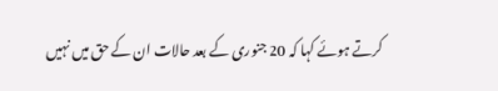کرتے ہوئے کہا کہ 20 جنوری کے بعد حالات ان کے حق میں نہیں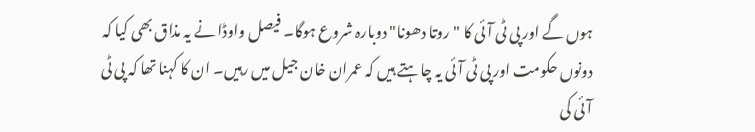ہوں گے اور پی ٹی آئی کا "روتا دھونا" دوبارہ شروع ہوگا۔ فیصل واوڈا نے یہ مذاق بھی کیا کہ دونوں حکومت اور پی ٹی آئی یہ چاہتے ہیں کہ عمران خان جیل میں رہیں۔ ان کا کہنا تھا کہ پی ٹی آئی کی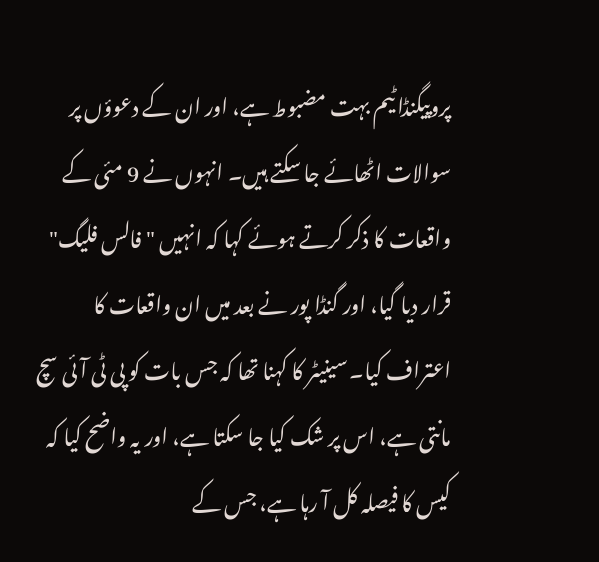پروپیگنڈا ٹیم بہت مضبوط ہے، اور ان کے دعوؤں پر سوالات اٹھائے جا سکتے ہیں۔ انہوں نے 9 مئی کے واقعات کا ذکر کرتے ہوئے کہا کہ انہیں "فالس فلیگ" قرار دیا گیا، اور گنڈا پور نے بعد میں ان واقعات کا اعتراف کیا۔ سینیٹر کا کہنا تھا کہ جس بات کو پی ٹی آئی سچ مانتی ہے، اس پر شک کیا جا سکتا ہے، اور یہ واضح کیا کہ کیس کا فیصلہ کل آ رہا ہے، جس کے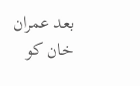بعد عمران خان کو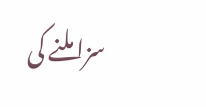سزا ملنے کی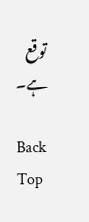توقع ہے۔

Back
Top